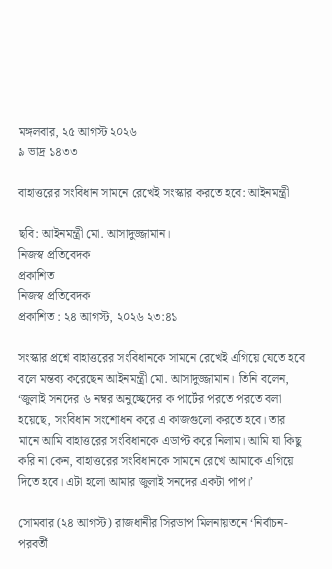মঙ্গলবার, ২৫ আগস্ট ২০২৬
৯ ভাদ্র ১৪৩৩

বাহাত্তরের সংবিধান সামনে রেখেই সংস্কার করতে হবে: আইনমন্ত্রী

ছবি: আইনমন্ত্রী মো. আসাদুজ্জামান।
নিজস্ব প্রতিবেদক
প্রকাশিত
নিজস্ব প্রতিবেদক
প্রকাশিত : ২৪ আগস্ট, ২০২৬ ২৩:৪১

সংস্কার প্রশ্নে বাহাত্তরের সংবিধানকে সামনে রেখেই এগিয়ে যেতে হবে বলে মন্তব্য করেছেন আইনমন্ত্রী মো. আসাদুজ্জামান। তিনি বলেন, ‘জুলাই সনদের ৬ নম্বর অনুচ্ছেদের ক পার্টের পরতে পরতে বলা হয়েছে, সংবিধান সংশোধন করে এ কাজগুলো করতে হবে। তার মানে আমি বাহাত্তরের সংবিধানকে এডাপ্ট করে নিলাম। আমি যা কিছু করি না কেন, বাহাত্তরের সংবিধানকে সামনে রেখে আমাকে এগিয়ে দিতে হবে। এটা হলো আমার জুলাই সনদের একটা পাপ।’

সোমবার (২৪ আগস্ট) রাজধানীর সিরডাপ মিলনায়তনে ‘নির্বাচন-পরবর্তী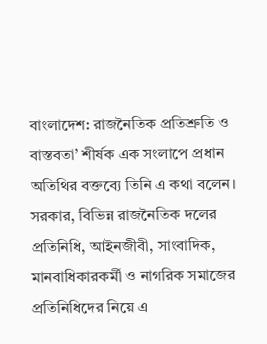বাংলাদেশ: রাজনৈতিক প্রতিশ্রুতি ও বাস্তবতা’ শীর্ষক এক সংলাপে প্রধান অতিথির বক্তব্যে তিনি এ কথা বলেন। সরকার, বিভিন্ন রাজনৈতিক দলের প্রতিনিধি, আইনজীবী, সাংবাদিক, মানবাধিকারকর্মী ও নাগরিক সমাজের প্রতিনিধিদের নিয়ে এ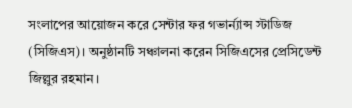সংলাপের আয়োজন করে সেন্টার ফর গভার্ন্যান্স স্টাডিজ (সিজিএস)। অনুষ্ঠানটি সঞ্চালনা করেন সিজিএসের প্রেসিডেন্ট জিল্লুর রহমান।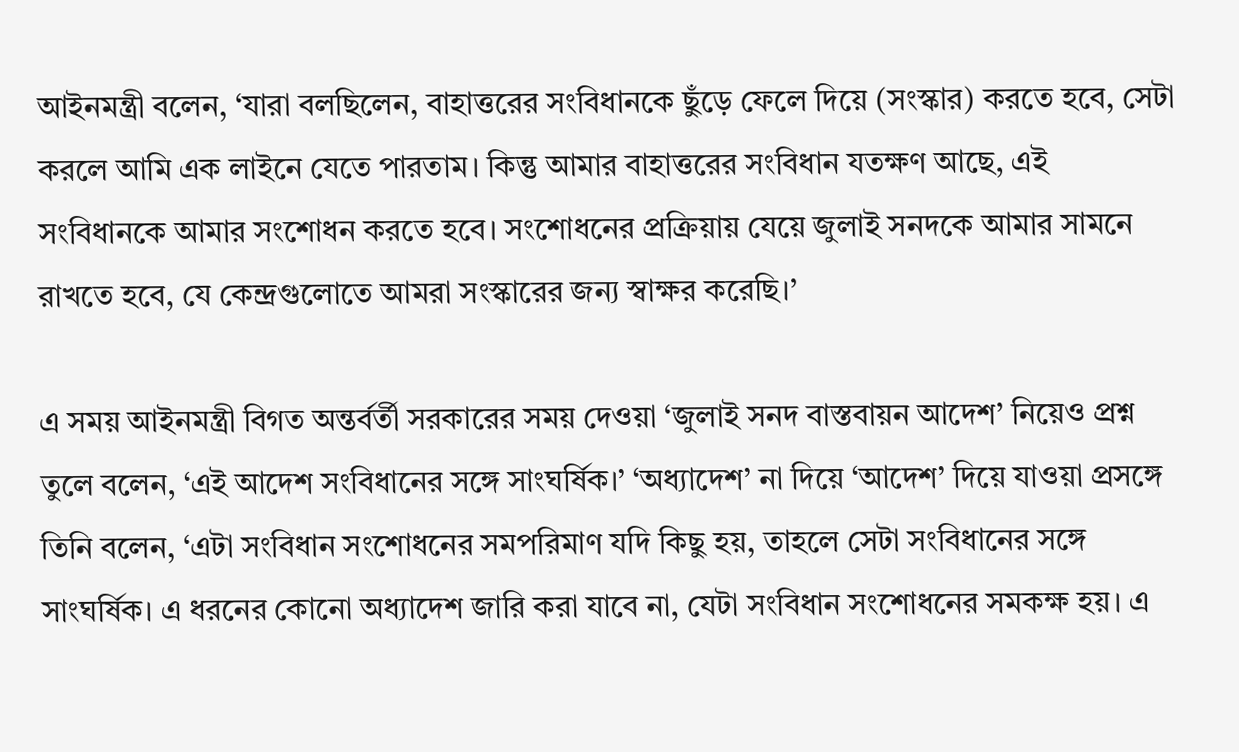আইনমন্ত্রী বলেন, ‘যারা বলছিলেন, বাহাত্তরের সংবিধানকে ছুঁড়ে ফেলে দিয়ে (সংস্কার) করতে হবে, সেটা করলে আমি এক লাইনে যেতে পারতাম। কিন্তু আমার বাহাত্তরের সংবিধান যতক্ষণ আছে, এই সংবিধানকে আমার সংশোধন করতে হবে। সংশোধনের প্রক্রিয়ায় যেয়ে জুলাই সনদকে আমার সামনে রাখতে হবে, যে কেন্দ্রগুলোতে আমরা সংস্কারের জন্য স্বাক্ষর করেছি।’

এ সময় আইনমন্ত্রী বিগত অন্তর্বর্তী সরকারের সময় দেওয়া ‘জুলাই সনদ বাস্তবায়ন আদেশ’ নিয়েও প্রশ্ন তুলে বলেন, ‘এই আদেশ সংবিধানের সঙ্গে সাংঘর্ষিক।’ ‘অধ্যাদেশ’ না দিয়ে ‘আদেশ’ দিয়ে যাওয়া প্রসঙ্গে তিনি বলেন, ‘এটা সংবিধান সংশোধনের সমপরিমাণ যদি কিছু হয়, তাহলে সেটা সংবিধানের সঙ্গে সাংঘর্ষিক। এ ধরনের কোনো অধ্যাদেশ জারি করা যাবে না, যেটা সংবিধান সংশোধনের সমকক্ষ হয়। এ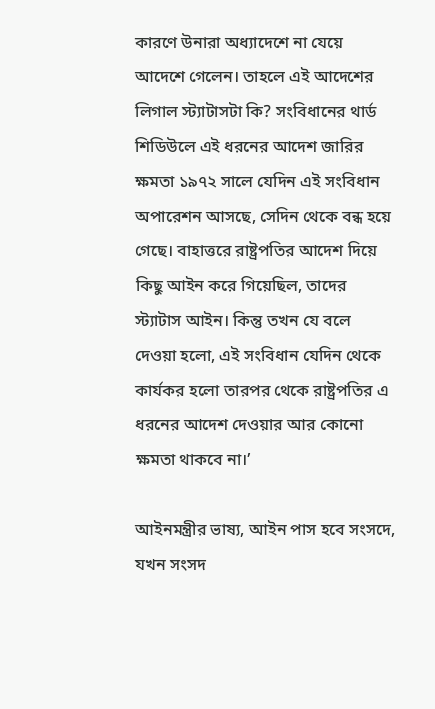কারণে উনারা অধ্যাদেশে না যেয়ে আদেশে গেলেন। তাহলে এই আদেশের লিগাল স্ট্যাটাসটা কি? সংবিধানের থার্ড শিডিউলে এই ধরনের আদেশ জারির ক্ষমতা ১৯৭২ সালে যেদিন এই সংবিধান অপারেশন আসছে, সেদিন থেকে বন্ধ হয়ে গেছে। বাহাত্তরে রাষ্ট্রপতির আদেশ দিয়ে কিছু আইন করে গিয়েছিল, তাদের স্ট্যাটাস আইন। কিন্তু তখন যে বলে দেওয়া হলো, এই সংবিধান যেদিন থেকে কার্যকর হলো তারপর থেকে রাষ্ট্রপতির এ ধরনের আদেশ দেওয়ার আর কোনো ক্ষমতা থাকবে না।’

আইনমন্ত্রীর ভাষ্য, আইন পাস হবে সংসদে, যখন সংসদ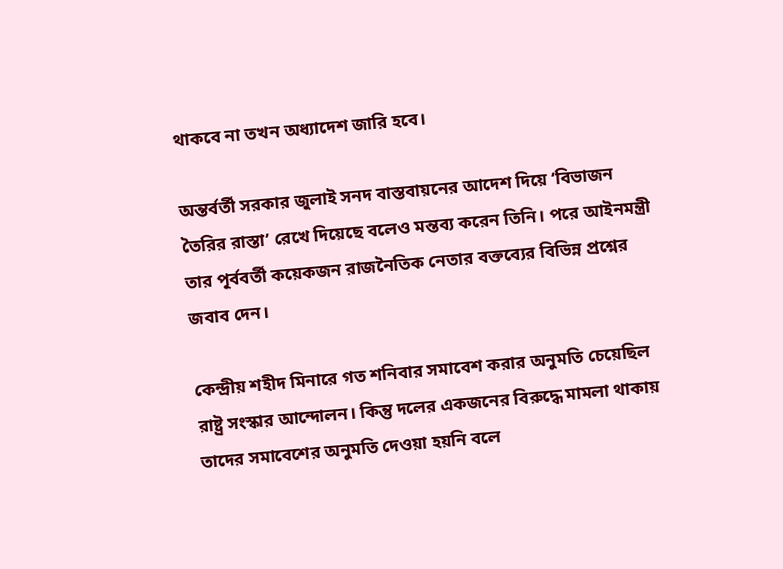থাকবে না তখন অধ্যাদেশ জারি হবে।

অন্তর্বর্তী সরকার জুলাই সনদ বাস্তবায়নের আদেশ দিয়ে ‘বিভাজন তৈরির রাস্তা’ রেখে দিয়েছে বলেও মন্তব্য করেন তিনি। পরে আইনমন্ত্রী তার পূর্ববর্তী কয়েকজন রাজনৈতিক নেতার বক্তব্যের বিভিন্ন প্রশ্নের জবাব দেন।

কেন্দ্রীয় শহীদ মিনারে গত শনিবার সমাবেশ করার অনুমতি চেয়েছিল রাষ্ট্র সংস্কার আন্দোলন। কিন্তু দলের একজনের বিরুদ্ধে মামলা থাকায় তাদের সমাবেশের অনুমতি দেওয়া হয়নি বলে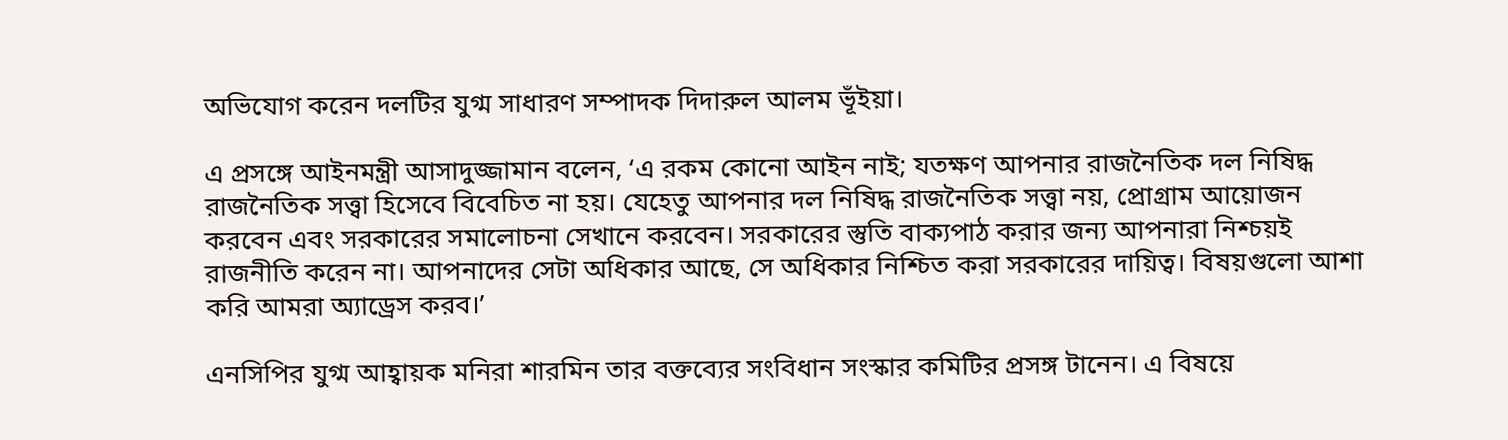অভিযোগ করেন দলটির যুগ্ম সাধারণ সম্পাদক দিদারুল আলম ভূঁইয়া।

এ প্রসঙ্গে আইনমন্ত্রী আসাদুজ্জামান বলেন, ‘এ রকম কোনো আইন নাই; যতক্ষণ আপনার রাজনৈতিক দল নিষিদ্ধ রাজনৈতিক সত্ত্বা হিসেবে বিবেচিত না হয়। যেহেতু আপনার দল নিষিদ্ধ রাজনৈতিক সত্ত্বা নয়, প্রোগ্রাম আয়োজন করবেন এবং সরকারের সমালোচনা সেখানে করবেন। সরকারের স্তুতি বাক্যপাঠ করার জন্য আপনারা নিশ্চয়ই রাজনীতি করেন না। আপনাদের সেটা অধিকার আছে, সে অধিকার নিশ্চিত করা সরকারের দায়িত্ব। বিষয়গুলো আশা করি আমরা অ্যাড্রেস করব।’

এনসিপির যুগ্ম আহ্বায়ক মনিরা শারমিন তার বক্তব্যের সংবিধান সংস্কার কমিটির প্রসঙ্গ টানেন। এ বিষয়ে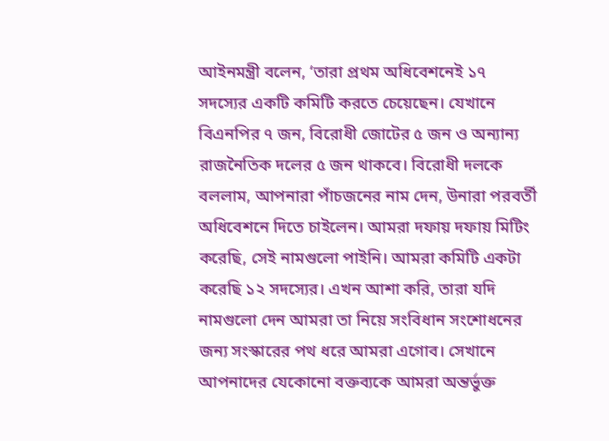আইনমন্ত্রী বলেন, ‘তারা প্রথম অধিবেশনেই ১৭ সদস্যের একটি কমিটি করতে চেয়েছেন। যেখানে বিএনপির ৭ জন, বিরোধী জোটের ৫ জন ও অন্যান্য রাজনৈতিক দলের ৫ জন থাকবে। বিরোধী দলকে বললাম, আপনারা পাঁচজনের নাম দেন, উনারা পরবর্তী অধিবেশনে দিতে চাইলেন। আমরা দফায় দফায় মিটিং করেছি, সেই নামগুলো পাইনি। আমরা কমিটি একটা করেছি ১২ সদস্যের। এখন আশা করি, তারা যদি নামগুলো দেন আমরা তা নিয়ে সংবিধান সংশোধনের জন্য সংস্কারের পথ ধরে আমরা এগোব। সেখানে আপনাদের যেকোনো বক্তব্যকে আমরা অন্তর্ভুক্ত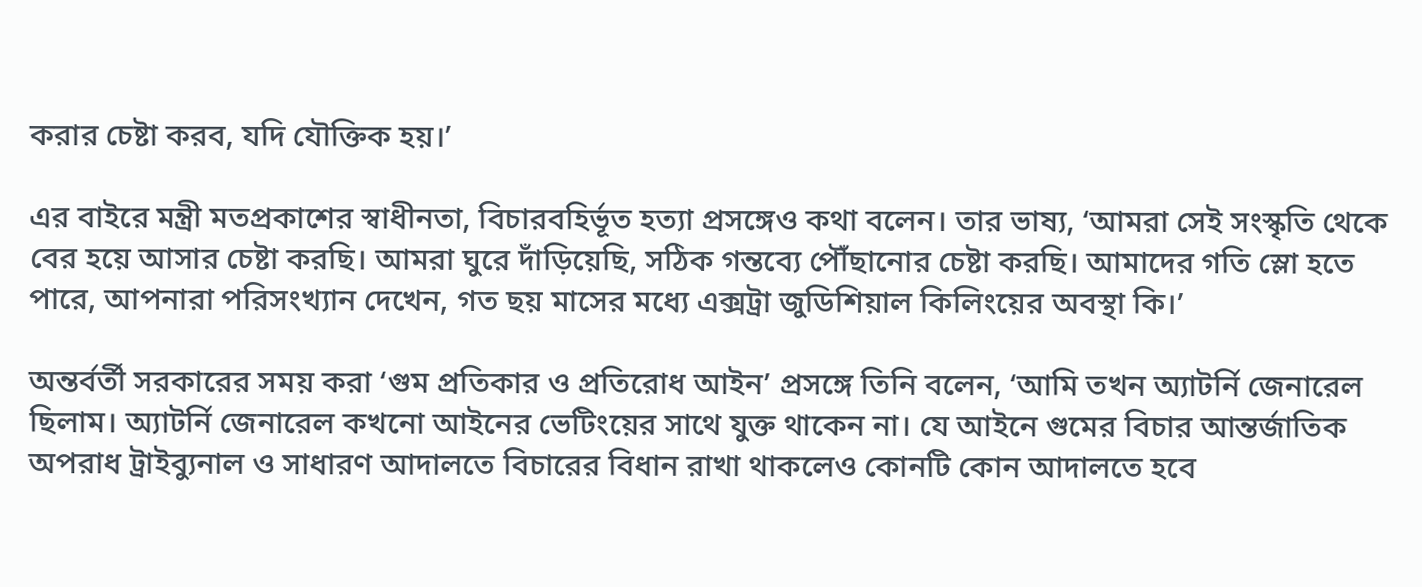করার চেষ্টা করব, যদি যৌক্তিক হয়।’

এর বাইরে মন্ত্রী মতপ্রকাশের স্বাধীনতা, বিচারবহির্ভূত হত্যা প্রসঙ্গেও কথা বলেন। তার ভাষ্য, ‘আমরা সেই সংস্কৃতি থেকে বের হয়ে আসার চেষ্টা করছি। আমরা ঘুরে দাঁড়িয়েছি, সঠিক গন্তব্যে পৌঁছানোর চেষ্টা করছি। আমাদের গতি স্লো হতে পারে, আপনারা পরিসংখ্যান দেখেন, গত ছয় মাসের মধ্যে এক্সট্রা জুডিশিয়াল কিলিংয়ের অবস্থা কি।’

অন্তর্বর্তী সরকারের সময় করা ‘গুম প্রতিকার ও প্রতিরোধ আইন’ প্রসঙ্গে তিনি বলেন, ‘আমি তখন অ্যাটর্নি জেনারেল ছিলাম। অ্যাটর্নি জেনারেল কখনো আইনের ভেটিংয়ের সাথে যুক্ত থাকেন না। যে আইনে গুমের বিচার আন্তর্জাতিক অপরাধ ট্রাইব্যুনাল ও সাধারণ আদালতে বিচারের বিধান রাখা থাকলেও কোনটি কোন আদালতে হবে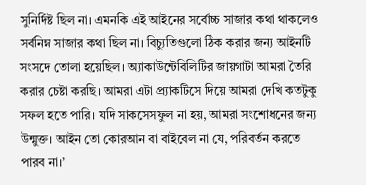সুনির্দিষ্ট ছিল না। এমনকি এই আইনের সর্বোচ্চ সাজার কথা থাকলেও সর্বনিম্ন সাজার কথা ছিল না। বিচ্যুতিগুলো ঠিক করার জন্য আইনটি সংসদে তোলা হয়েছিল। অ্যাকাউন্টেবিলিটির জায়গাটা আমরা তৈরি করার চেষ্টা করছি। আমরা এটা প্র্যাকটিসে দিয়ে আমরা দেখি কতটুকু সফল হতে পারি। যদি সাকসেসফুল না হয়, আমরা সংশোধনের জন্য উন্মুক্ত। আইন তো কোরআন বা বাইবেল না যে, পরিবর্তন করতে পারব না।’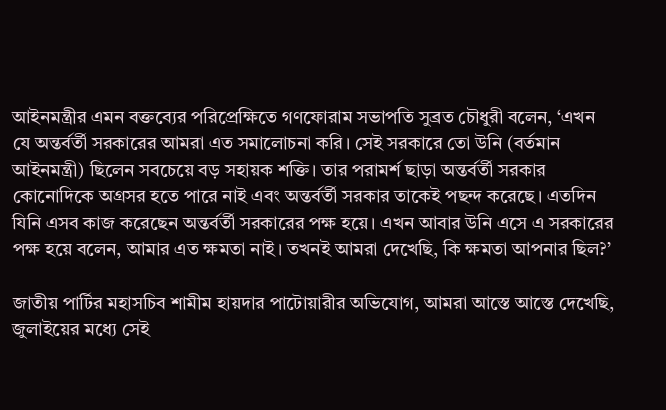আইনমন্ত্রীর এমন বক্তব্যের পরিপ্রেক্ষিতে গণফোরাম সভাপতি সুব্রত চৌধুরী বলেন, ‘এখন যে অন্তর্বর্তী সরকারের আমরা এত সমালোচনা করি। সেই সরকারে তো উনি (বর্তমান আইনমন্ত্রী) ছিলেন সবচেয়ে বড় সহায়ক শক্তি। তার পরামর্শ ছাড়া অন্তর্বর্তী সরকার কোনোদিকে অগ্রসর হতে পারে নাই এবং অন্তর্বর্তী সরকার তাকেই পছন্দ করেছে। এতদিন যিনি এসব কাজ করেছেন অন্তর্বর্তী সরকারের পক্ষ হয়ে। এখন আবার উনি এসে এ সরকারের পক্ষ হয়ে বলেন, আমার এত ক্ষমতা নাই। তখনই আমরা দেখেছি, কি ক্ষমতা আপনার ছিল?’

জাতীয় পার্টির মহাসচিব শামীম হায়দার পাটোয়ারীর অভিযোগ, আমরা আস্তে আস্তে দেখেছি, জুলাইয়ের মধ্যে সেই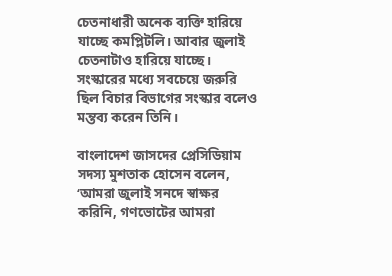চেতনাধারী অনেক ব্যক্তি হারিয়ে যাচ্ছে কমপ্লিটলি। আবার জুলাই চেতনাটাও হারিয়ে যাচ্ছে। সংস্কারের মধ্যে সবচেয়ে জরুরি ছিল বিচার বিভাগের সংস্কার বলেও মন্তব্য করেন তিনি।

বাংলাদেশ জাসদের প্রেসিডিয়াম সদস্য মুশতাক হোসেন বলেন, ‘আমরা জুলাই সনদে স্বাক্ষর করিনি, গণভোটের আমরা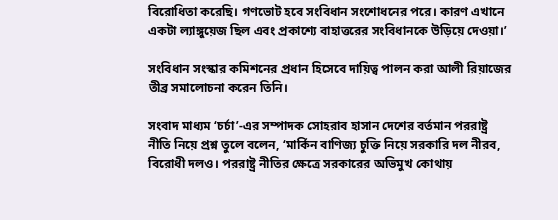বিরোধিতা করেছি। গণভোট হবে সংবিধান সংশোধনের পরে। কারণ এখানে একটা ল্যাঙ্গুয়েজ ছিল এবং প্রকাশ্যে বাহাত্তরের সংবিধানকে উড়িয়ে দেওয়া।’

সংবিধান সংস্কার কমিশনের প্রধান হিসেবে দায়িত্ব পালন করা আলী রিয়াজের তীব্র সমালোচনা করেন তিনি।

সংবাদ মাধ্যম ‘চর্চা’-এর সম্পাদক সোহরাব হাসান দেশের বর্তমান পররাষ্ট্র নীতি নিয়ে প্রশ্ন তুলে বলেন, ‘মার্কিন বাণিজ্য চুক্তি নিয়ে সরকারি দল নীরব, বিরোধী দলও। পররাষ্ট্র নীতির ক্ষেত্রে সরকারের অভিমুখ কোথায়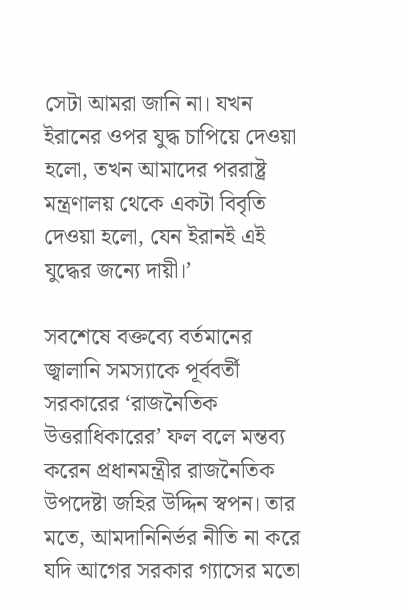সেটা আমরা জানি না। যখন ইরানের ওপর যুদ্ধ চাপিয়ে দেওয়া হলো, তখন আমাদের পররাষ্ট্র মন্ত্রণালয় থেকে একটা বিবৃতি দেওয়া হলো, যেন ইরানই এই যুদ্ধের জন্যে দায়ী।’

সবশেষে বক্তব্যে বর্তমানের জ্বালানি সমস্যাকে পূর্ববর্তী সরকারের ‘রাজনৈতিক উত্তরাধিকারের’ ফল বলে মন্তব্য করেন প্রধানমন্ত্রীর রাজনৈতিক উপদেষ্টা জহির উদ্দিন স্বপন। তার মতে, আমদানিনির্ভর নীতি না করে যদি আগের সরকার গ্যাসের মতো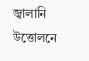জ্বালানি উত্তোলনে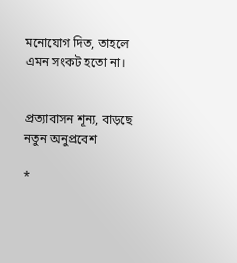মনোযোগ দিত, তাহলে এমন সংকট হতো না।


প্রত্যাবাসন শূন্য, বাড়ছে নতুন অনুপ্রবেশ

*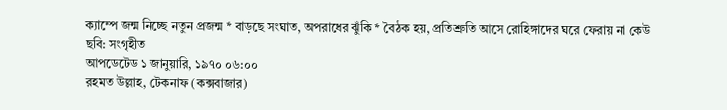ক্যাম্পে জন্ম নিচ্ছে নতুন প্রজন্ম * বাড়ছে সংঘাত, অপরাধের ঝুঁকি * বৈঠক হয়, প্রতিশ্রুতি আসে রোহিঙ্গাদের ঘরে ফেরায় না কেউ
ছবি: সংগৃহীত
আপডেটেড ১ জানুয়ারি, ১৯৭০ ০৬:০০
রহমত উল্লাহ, টেকনাফ (কক্সবাজার)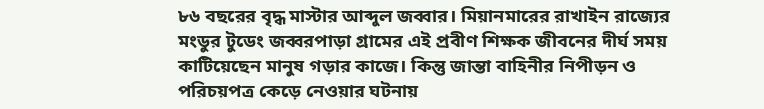৮৬ বছরের বৃদ্ধ মাস্টার আব্দুল জব্বার। মিয়ানমারের রাখাইন রাজ্যের মংডুর টুডেং জব্বরপাড়া গ্রামের এই প্রবীণ শিক্ষক জীবনের দীর্ঘ সময় কাটিয়েছেন মানুষ গড়ার কাজে। কিন্তু জান্তা বাহিনীর নিপীড়ন ও পরিচয়পত্র কেড়ে নেওয়ার ঘটনায়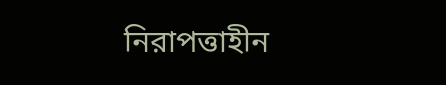নিরাপত্তাহীন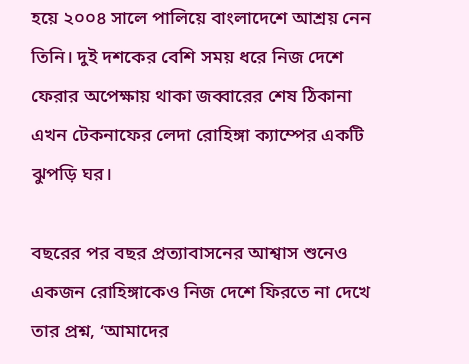হয়ে ২০০৪ সালে পালিয়ে বাংলাদেশে আশ্রয় নেন তিনি। দুই দশকের বেশি সময় ধরে নিজ দেশে ফেরার অপেক্ষায় থাকা জব্বারের শেষ ঠিকানা এখন টেকনাফের লেদা রোহিঙ্গা ক্যাম্পের একটি ঝুপড়ি ঘর।

বছরের পর বছর প্রত্যাবাসনের আশ্বাস শুনেও একজন রোহিঙ্গাকেও নিজ দেশে ফিরতে না দেখে তার প্রশ্ন, ‘আমাদের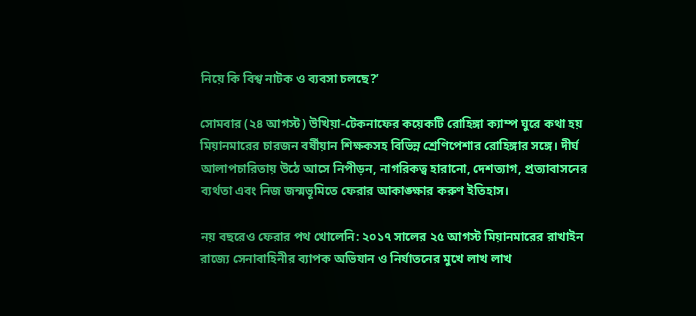নিয়ে কি বিশ্ব নাটক ও ব্যবসা চলছে?’

সোমবার (২৪ আগস্ট) উখিয়া-টেকনাফের কয়েকটি রোহিঙ্গা ক্যাম্প ঘুরে কথা হয় মিয়ানমারের চারজন বর্ষীয়ান শিক্ষকসহ বিভিন্ন শ্রেণিপেশার রোহিঙ্গার সঙ্গে। দীর্ঘ আলাপচারিতায় উঠে আসে নিপীড়ন, নাগরিকত্ব হারানো, দেশত্যাগ, প্রত্যাবাসনের ব্যর্থতা এবং নিজ জন্মভূমিতে ফেরার আকাঙ্ক্ষার করুণ ইতিহাস।

নয় বছরেও ফেরার পথ খোলেনি: ২০১৭ সালের ২৫ আগস্ট মিয়ানমারের রাখাইন রাজ্যে সেনাবাহিনীর ব্যাপক অভিযান ও নির্যাতনের মুখে লাখ লাখ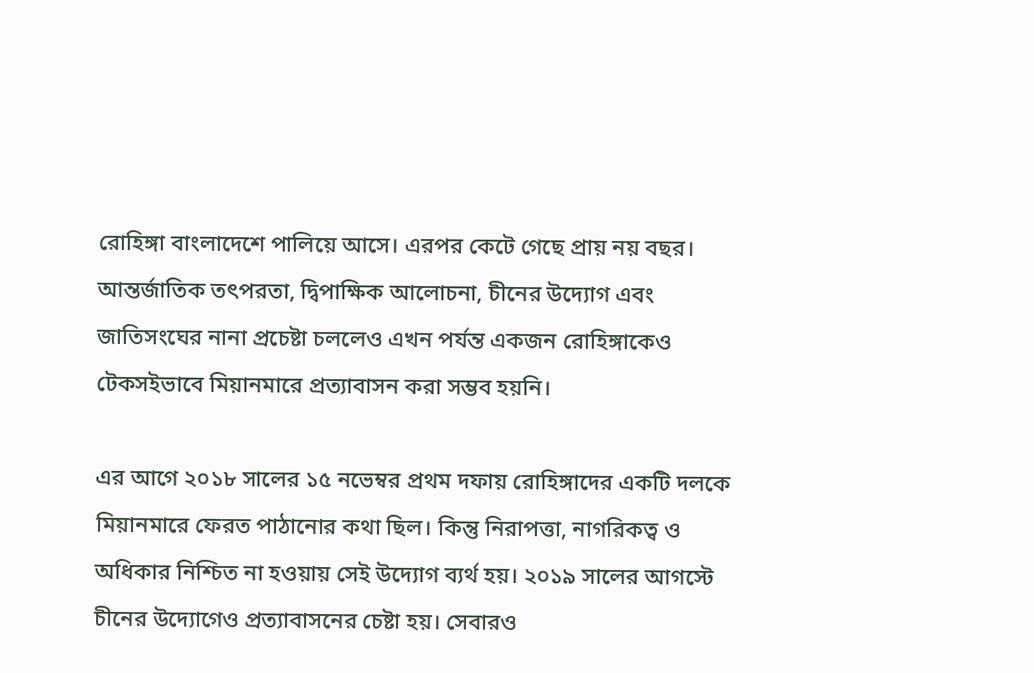রোহিঙ্গা বাংলাদেশে পালিয়ে আসে। এরপর কেটে গেছে প্রায় নয় বছর। আন্তর্জাতিক তৎপরতা, দ্বিপাক্ষিক আলোচনা, চীনের উদ্যোগ এবং জাতিসংঘের নানা প্রচেষ্টা চললেও এখন পর্যন্ত একজন রোহিঙ্গাকেও টেকসইভাবে মিয়ানমারে প্রত্যাবাসন করা সম্ভব হয়নি।

এর আগে ২০১৮ সালের ১৫ নভেম্বর প্রথম দফায় রোহিঙ্গাদের একটি দলকে মিয়ানমারে ফেরত পাঠানোর কথা ছিল। কিন্তু নিরাপত্তা, নাগরিকত্ব ও অধিকার নিশ্চিত না হওয়ায় সেই উদ্যোগ ব্যর্থ হয়। ২০১৯ সালের আগস্টে চীনের উদ্যোগেও প্রত্যাবাসনের চেষ্টা হয়। সেবারও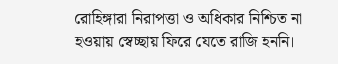রোহিঙ্গারা নিরাপত্তা ও অধিকার নিশ্চিত না হওয়ায় স্বেচ্ছায় ফিরে যেতে রাজি হননি।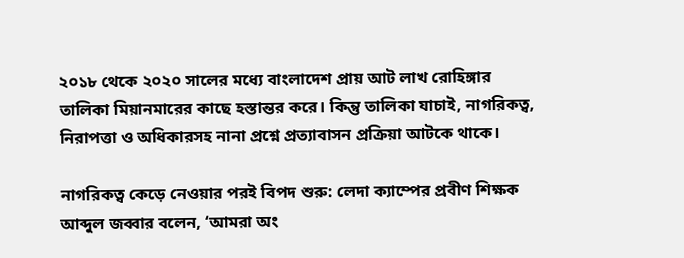২০১৮ থেকে ২০২০ সালের মধ্যে বাংলাদেশ প্রায় আট লাখ রোহিঙ্গার তালিকা মিয়ানমারের কাছে হস্তান্তর করে। কিন্তু তালিকা যাচাই, নাগরিকত্ব, নিরাপত্তা ও অধিকারসহ নানা প্রশ্নে প্রত্যাবাসন প্রক্রিয়া আটকে থাকে।

নাগরিকত্ব কেড়ে নেওয়ার পরই বিপদ শুরু: লেদা ক্যাম্পের প্রবীণ শিক্ষক আব্দুল জব্বার বলেন, ‘আমরা অং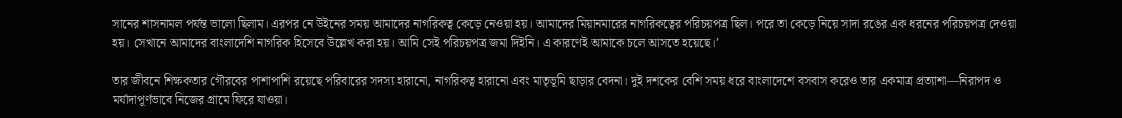সানের শাসনামল পর্যন্ত ভালো ছিলাম। এরপর নে উইনের সময় আমাদের নাগরিকত্ব কেড়ে নেওয়া হয়। আমাদের মিয়ানমারের নাগরিকত্বের পরিচয়পত্র ছিল। পরে তা কেড়ে নিয়ে সাদা রঙের এক ধরনের পরিচয়পত্র দেওয়া হয়। সেখানে আমাদের বাংলাদেশি নাগরিক হিসেবে উল্লেখ করা হয়। আমি সেই পরিচয়পত্র জমা দিইনি। এ কারণেই আমাকে চলে আসতে হয়েছে।’

তার জীবনে শিক্ষকতার গৌরবের পাশাপাশি রয়েছে পরিবারের সদস্য হারানো, নাগরিকত্ব হারানো এবং মাতৃভূমি ছাড়ার বেদনা। দুই দশকের বেশি সময় ধরে বাংলাদেশে বসবাস করেও তার একমাত্র প্রত্যাশা—নিরাপদ ও মর্যাদাপূর্ণভাবে নিজের গ্রামে ফিরে যাওয়া।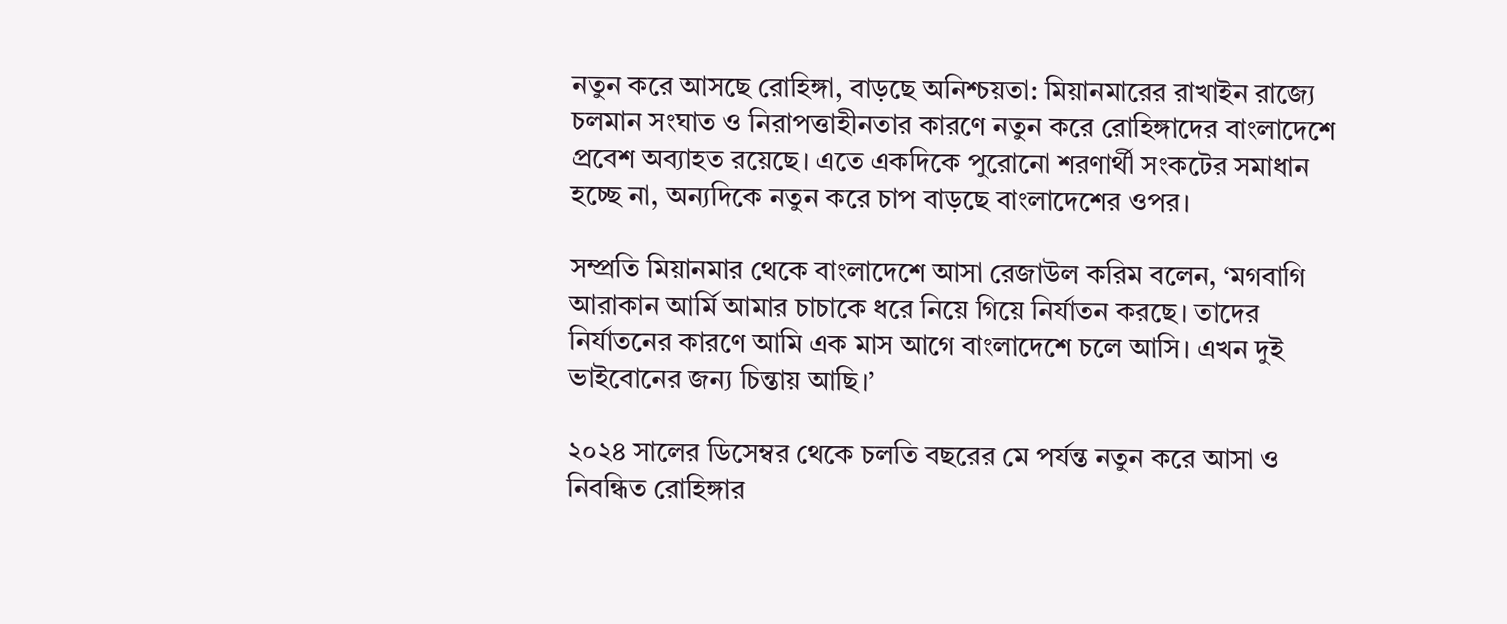নতুন করে আসছে রোহিঙ্গা, বাড়ছে অনিশ্চয়তা: মিয়ানমারের রাখাইন রাজ্যে চলমান সংঘাত ও নিরাপত্তাহীনতার কারণে নতুন করে রোহিঙ্গাদের বাংলাদেশে প্রবেশ অব্যাহত রয়েছে। এতে একদিকে পুরোনো শরণার্থী সংকটের সমাধান হচ্ছে না, অন্যদিকে নতুন করে চাপ বাড়ছে বাংলাদেশের ওপর।

সম্প্রতি মিয়ানমার থেকে বাংলাদেশে আসা রেজাউল করিম বলেন, ‘মগবাগি আরাকান আর্মি আমার চাচাকে ধরে নিয়ে গিয়ে নির্যাতন করছে। তাদের নির্যাতনের কারণে আমি এক মাস আগে বাংলাদেশে চলে আসি। এখন দুই ভাইবোনের জন্য চিন্তায় আছি।’

২০২৪ সালের ডিসেম্বর থেকে চলতি বছরের মে পর্যন্ত নতুন করে আসা ও নিবন্ধিত রোহিঙ্গার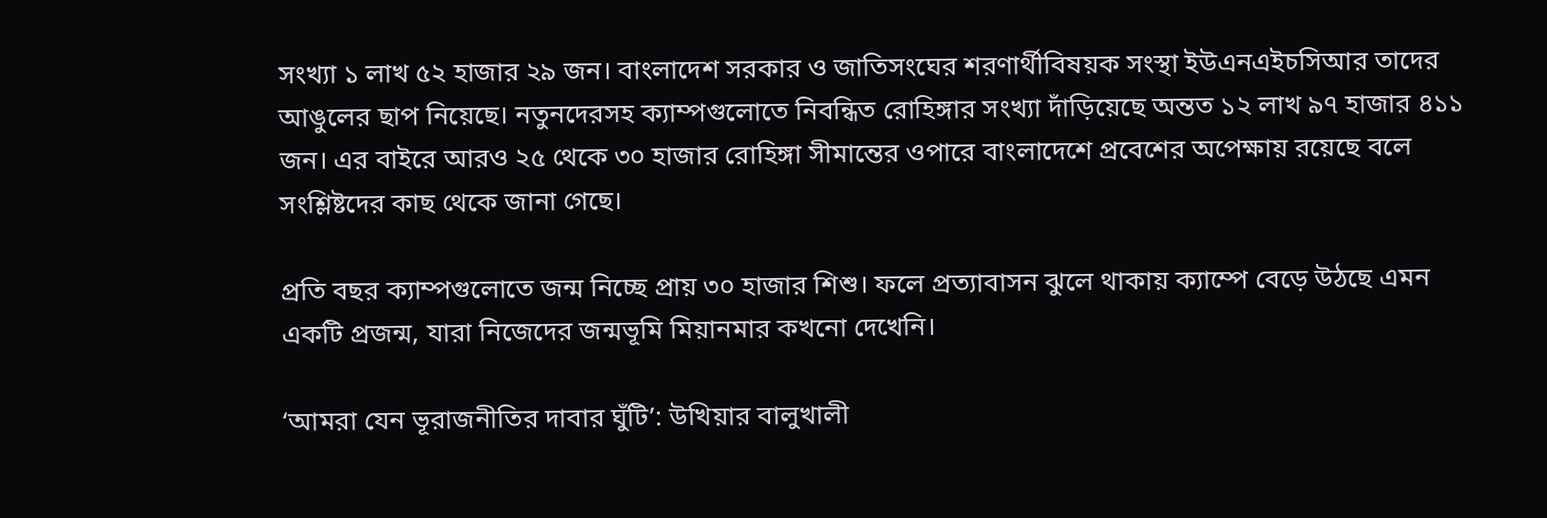সংখ্যা ১ লাখ ৫২ হাজার ২৯ জন। বাংলাদেশ সরকার ও জাতিসংঘের শরণার্থীবিষয়ক সংস্থা ইউএনএইচসিআর তাদের আঙুলের ছাপ নিয়েছে। নতুনদেরসহ ক্যাম্পগুলোতে নিবন্ধিত রোহিঙ্গার সংখ্যা দাঁড়িয়েছে অন্তত ১২ লাখ ৯৭ হাজার ৪১১ জন। এর বাইরে আরও ২৫ থেকে ৩০ হাজার রোহিঙ্গা সীমান্তের ওপারে বাংলাদেশে প্রবেশের অপেক্ষায় রয়েছে বলে সংশ্লিষ্টদের কাছ থেকে জানা গেছে।

প্রতি বছর ক্যাম্পগুলোতে জন্ম নিচ্ছে প্রায় ৩০ হাজার শিশু। ফলে প্রত্যাবাসন ঝুলে থাকায় ক্যাম্পে বেড়ে উঠছে এমন একটি প্রজন্ম, যারা নিজেদের জন্মভূমি মিয়ানমার কখনো দেখেনি।

‘আমরা যেন ভূরাজনীতির দাবার ঘুঁটি’: উখিয়ার বালুখালী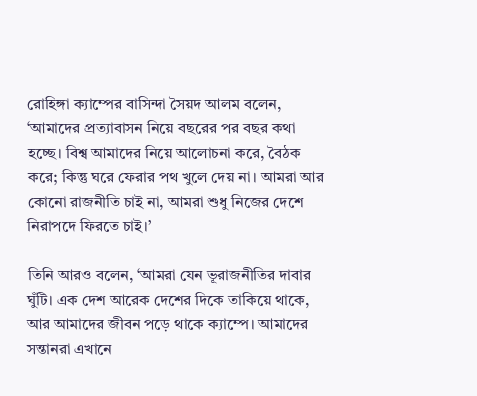রোহিঙ্গা ক্যাম্পের বাসিন্দা সৈয়দ আলম বলেন, ‘আমাদের প্রত্যাবাসন নিয়ে বছরের পর বছর কথা হচ্ছে। বিশ্ব আমাদের নিয়ে আলোচনা করে, বৈঠক করে; কিন্তু ঘরে ফেরার পথ খুলে দেয় না। আমরা আর কোনো রাজনীতি চাই না, আমরা শুধু নিজের দেশে নিরাপদে ফিরতে চাই।’

তিনি আরও বলেন, ‘আমরা যেন ভূরাজনীতির দাবার ঘুঁটি। এক দেশ আরেক দেশের দিকে তাকিয়ে থাকে, আর আমাদের জীবন পড়ে থাকে ক্যাম্পে। আমাদের সন্তানরা এখানে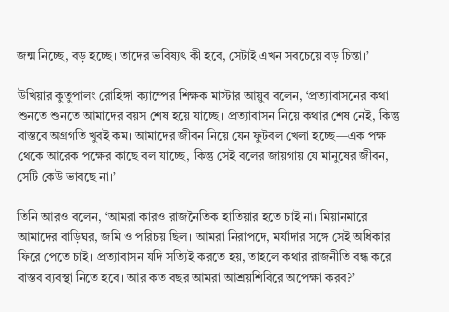জন্ম নিচ্ছে, বড় হচ্ছে। তাদের ভবিষ্যৎ কী হবে, সেটাই এখন সবচেয়ে বড় চিন্তা।’

উখিয়ার কুতুপালং রোহিঙ্গা ক্যাম্পের শিক্ষক মাস্টার আয়ুব বলেন, ‘প্রত্যাবাসনের কথা শুনতে শুনতে আমাদের বয়স শেষ হয়ে যাচ্ছে। প্রত্যাবাসন নিয়ে কথার শেষ নেই, কিন্তু বাস্তবে অগ্রগতি খুবই কম। আমাদের জীবন নিয়ে যেন ফুটবল খেলা হচ্ছে—এক পক্ষ থেকে আরেক পক্ষের কাছে বল যাচ্ছে, কিন্তু সেই বলের জায়গায় যে মানুষের জীবন, সেটি কেউ ভাবছে না।’

তিনি আরও বলেন, ‘আমরা কারও রাজনৈতিক হাতিয়ার হতে চাই না। মিয়ানমারে আমাদের বাড়িঘর, জমি ও পরিচয় ছিল। আমরা নিরাপদে, মর্যাদার সঙ্গে সেই অধিকার ফিরে পেতে চাই। প্রত্যাবাসন যদি সত্যিই করতে হয়, তাহলে কথার রাজনীতি বন্ধ করে বাস্তব ব্যবস্থা নিতে হবে। আর কত বছর আমরা আশ্রয়শিবিরে অপেক্ষা করব?’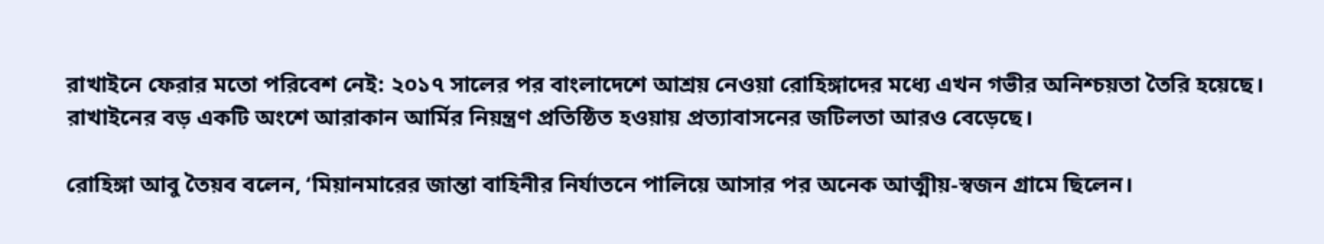রাখাইনে ফেরার মতো পরিবেশ নেই: ২০১৭ সালের পর বাংলাদেশে আশ্রয় নেওয়া রোহিঙ্গাদের মধ্যে এখন গভীর অনিশ্চয়তা তৈরি হয়েছে। রাখাইনের বড় একটি অংশে আরাকান আর্মির নিয়ন্ত্রণ প্রতিষ্ঠিত হওয়ায় প্রত্যাবাসনের জটিলতা আরও বেড়েছে।

রোহিঙ্গা আবু তৈয়ব বলেন, ‘মিয়ানমারের জান্তা বাহিনীর নির্যাতনে পালিয়ে আসার পর অনেক আত্মীয়-স্বজন গ্রামে ছিলেন।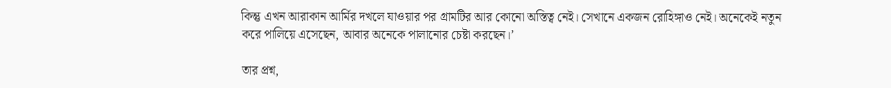কিন্তু এখন আরাকান আর্মির দখলে যাওয়ার পর গ্রামটির আর কোনো অস্তিত্ব নেই। সেখানে একজন রোহিঙ্গাও নেই। অনেকেই নতুন করে পালিয়ে এসেছেন, আবার অনেকে পালানোর চেষ্টা করছেন।’

তার প্রশ্ন,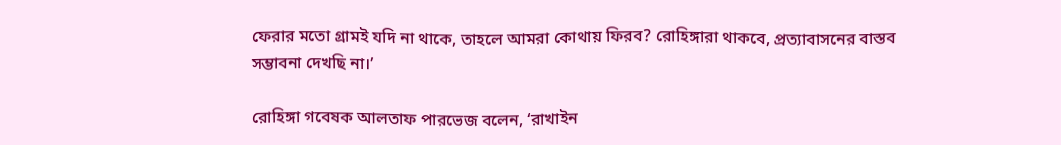ফেরার মতো গ্রামই যদি না থাকে, তাহলে আমরা কোথায় ফিরব? রোহিঙ্গারা থাকবে, প্রত্যাবাসনের বাস্তব সম্ভাবনা দেখছি না।’

রোহিঙ্গা গবেষক আলতাফ পারভেজ বলেন, ‘রাখাইন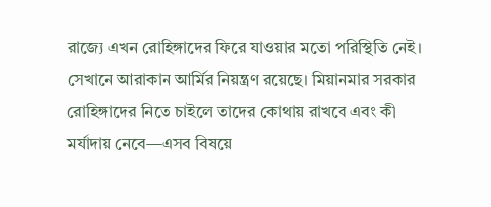রাজ্যে এখন রোহিঙ্গাদের ফিরে যাওয়ার মতো পরিস্থিতি নেই। সেখানে আরাকান আর্মির নিয়ন্ত্রণ রয়েছে। মিয়ানমার সরকার রোহিঙ্গাদের নিতে চাইলে তাদের কোথায় রাখবে এবং কী মর্যাদায় নেবে—এসব বিষয়ে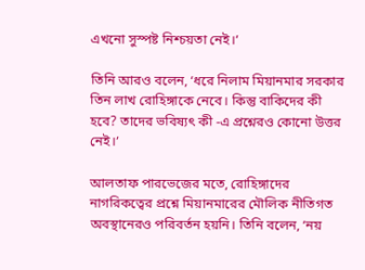এখনো সুস্পষ্ট নিশ্চয়তা নেই।’

তিনি আরও বলেন, ‘ধরে নিলাম মিয়ানমার সরকার তিন লাখ রোহিঙ্গাকে নেবে। কিন্তু বাকিদের কী হবে? তাদের ভবিষ্যৎ কী -এ প্রশ্নেরও কোনো উত্তর নেই।’

আলতাফ পারভেজের মতে, রোহিঙ্গাদের নাগরিকত্বের প্রশ্নে মিয়ানমারের মৌলিক নীতিগত অবস্থানেরও পরিবর্তন হয়নি। তিনি বলেন, ‘নয়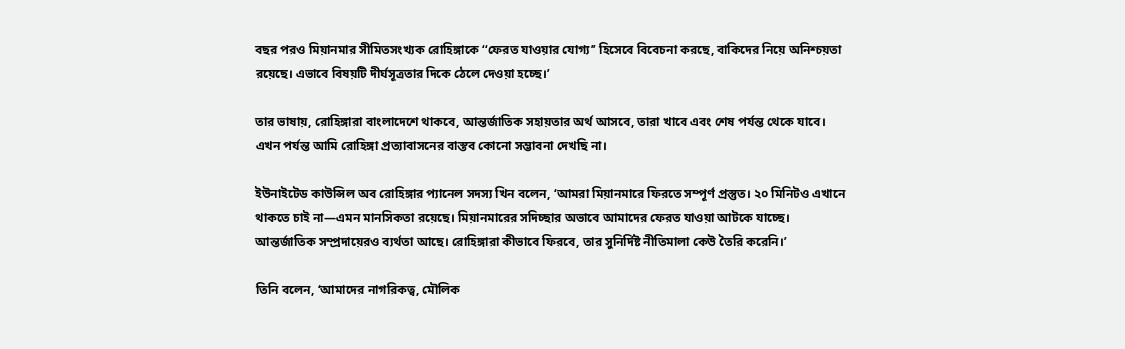বছর পরও মিয়ানমার সীমিতসংখ্যক রোহিঙ্গাকে ‘‘ফেরত যাওয়ার যোগ্য’’ হিসেবে বিবেচনা করছে, বাকিদের নিয়ে অনিশ্চয়তা রয়েছে। এভাবে বিষয়টি দীর্ঘসূত্রতার দিকে ঠেলে দেওয়া হচ্ছে।’

তার ভাষায়, রোহিঙ্গারা বাংলাদেশে থাকবে, আন্তর্জাতিক সহায়তার অর্থ আসবে, তারা খাবে এবং শেষ পর্যন্ত থেকে যাবে। এখন পর্যন্ত আমি রোহিঙ্গা প্রত্যাবাসনের বাস্তব কোনো সম্ভাবনা দেখছি না।

ইউনাইটেড কাউন্সিল অব রোহিঙ্গার প্যানেল সদস্য খিন বলেন, ‘আমরা মিয়ানমারে ফিরতে সম্পূর্ণ প্রস্তুত। ২০ মিনিটও এখানে থাকতে চাই না—এমন মানসিকতা রয়েছে। মিয়ানমারের সদিচ্ছার অভাবে আমাদের ফেরত যাওয়া আটকে যাচ্ছে। আন্তর্জাতিক সম্প্রদায়েরও ব্যর্থতা আছে। রোহিঙ্গারা কীভাবে ফিরবে, তার সুনির্দিষ্ট নীতিমালা কেউ তৈরি করেনি।’

তিনি বলেন, ‘আমাদের নাগরিকত্ব, মৌলিক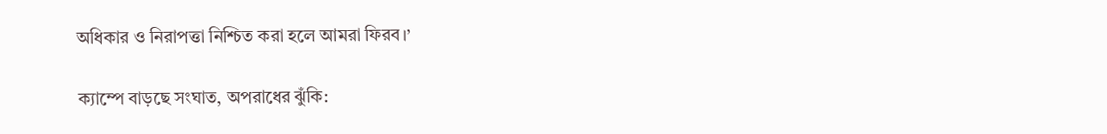অধিকার ও নিরাপত্তা নিশ্চিত করা হলে আমরা ফিরব।’

ক্যাম্পে বাড়ছে সংঘাত, অপরাধের ঝুঁকি: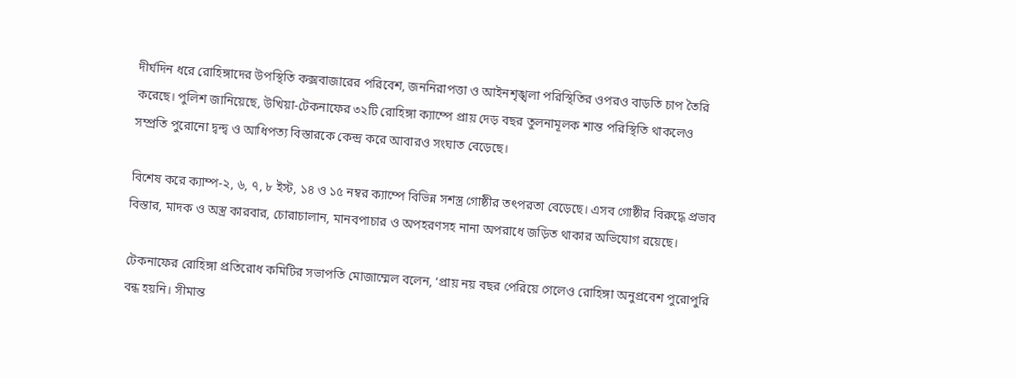দীর্ঘদিন ধরে রোহিঙ্গাদের উপস্থিতি কক্সবাজারের পরিবেশ, জননিরাপত্তা ও আইনশৃঙ্খলা পরিস্থিতির ওপরও বাড়তি চাপ তৈরি করেছে। পুলিশ জানিয়েছে, উখিয়া-টেকনাফের ৩২টি রোহিঙ্গা ক্যাম্পে প্রায় দেড় বছর তুলনামূলক শান্ত পরিস্থিতি থাকলেও সম্প্রতি পুরোনো দ্বন্দ্ব ও আধিপত্য বিস্তারকে কেন্দ্র করে আবারও সংঘাত বেড়েছে।

বিশেষ করে ক্যাম্প-২, ৬, ৭, ৮ ইস্ট, ১৪ ও ১৫ নম্বর ক্যাম্পে বিভিন্ন সশস্ত্র গোষ্ঠীর তৎপরতা বেড়েছে। এসব গোষ্ঠীর বিরুদ্ধে প্রভাব বিস্তার, মাদক ও অস্ত্র কারবার, চোরাচালান, মানবপাচার ও অপহরণসহ নানা অপরাধে জড়িত থাকার অভিযোগ রয়েছে।

টেকনাফের রোহিঙ্গা প্রতিরোধ কমিটির সভাপতি মোজাম্মেল বলেন, ‘প্রায় নয় বছর পেরিয়ে গেলেও রোহিঙ্গা অনুপ্রবেশ পুরোপুরি বন্ধ হয়নি। সীমান্ত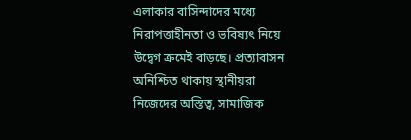এলাকার বাসিন্দাদের মধ্যে নিরাপত্তাহীনতা ও ভবিষ্যৎ নিয়ে উদ্বেগ ক্রমেই বাড়ছে। প্রত্যাবাসন অনিশ্চিত থাকায় স্থানীয়রা নিজেদের অস্তিত্ব, সামাজিক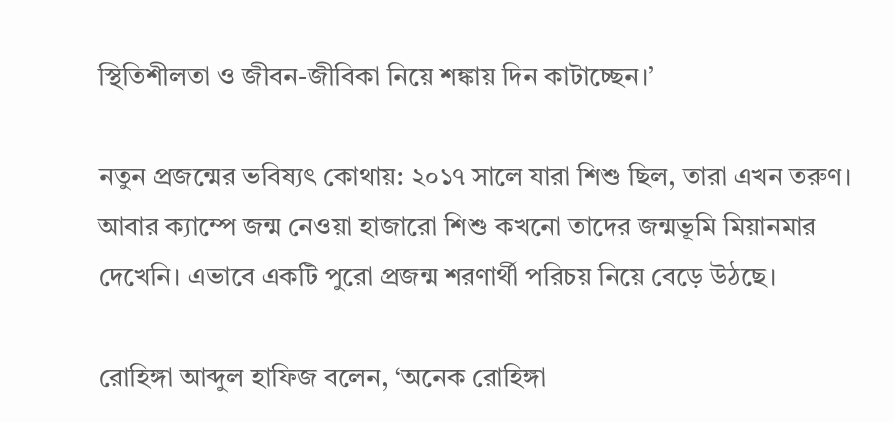স্থিতিশীলতা ও জীবন-জীবিকা নিয়ে শঙ্কায় দিন কাটাচ্ছেন।’

নতুন প্রজন্মের ভবিষ্যৎ কোথায়: ২০১৭ সালে যারা শিশু ছিল, তারা এখন তরুণ। আবার ক্যাম্পে জন্ম নেওয়া হাজারো শিশু কখনো তাদের জন্মভূমি মিয়ানমার দেখেনি। এভাবে একটি পুরো প্রজন্ম শরণার্থী পরিচয় নিয়ে বেড়ে উঠছে।

রোহিঙ্গা আব্দুল হাফিজ বলেন, ‘অনেক রোহিঙ্গা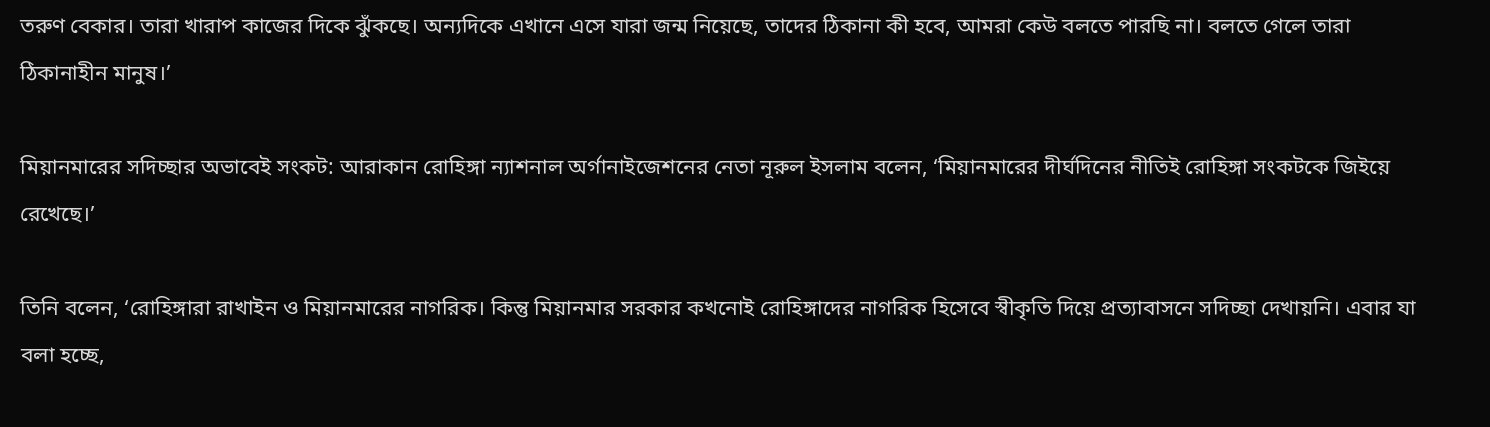তরুণ বেকার। তারা খারাপ কাজের দিকে ঝুঁকছে। অন্যদিকে এখানে এসে যারা জন্ম নিয়েছে, তাদের ঠিকানা কী হবে, আমরা কেউ বলতে পারছি না। বলতে গেলে তারা ঠিকানাহীন মানুষ।’

মিয়ানমারের সদিচ্ছার অভাবেই সংকট: আরাকান রোহিঙ্গা ন্যাশনাল অর্গানাইজেশনের নেতা নূরুল ইসলাম বলেন, ‘মিয়ানমারের দীর্ঘদিনের নীতিই রোহিঙ্গা সংকটকে জিইয়ে রেখেছে।’

তিনি বলেন, ‘রোহিঙ্গারা রাখাইন ও মিয়ানমারের নাগরিক। কিন্তু মিয়ানমার সরকার কখনোই রোহিঙ্গাদের নাগরিক হিসেবে স্বীকৃতি দিয়ে প্রত্যাবাসনে সদিচ্ছা দেখায়নি। এবার যা বলা হচ্ছে,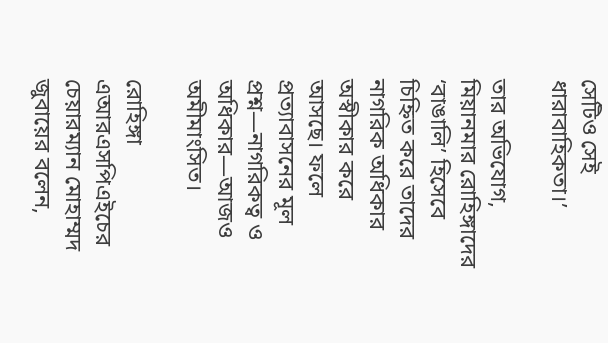সেটিও সেই ধারাবাহিকতা।’

তার অভিযোগ, মিয়ানমার রোহিঙ্গাদের ‘বাঙালি’ হিসেবে চিহ্নিত করে তাদের নাগরিক অধিকার অস্বীকার করে আসছে। ফলে প্রত্যাবাসনের মূল প্রশ্ন—নাগরিকত্ব ও অধিকার—আজও অমীমাংসিত।

রোহিঙ্গা এআরএসপিএইচের চেয়ারম্যান মোহাম্মদ জুবায়ের বলেন,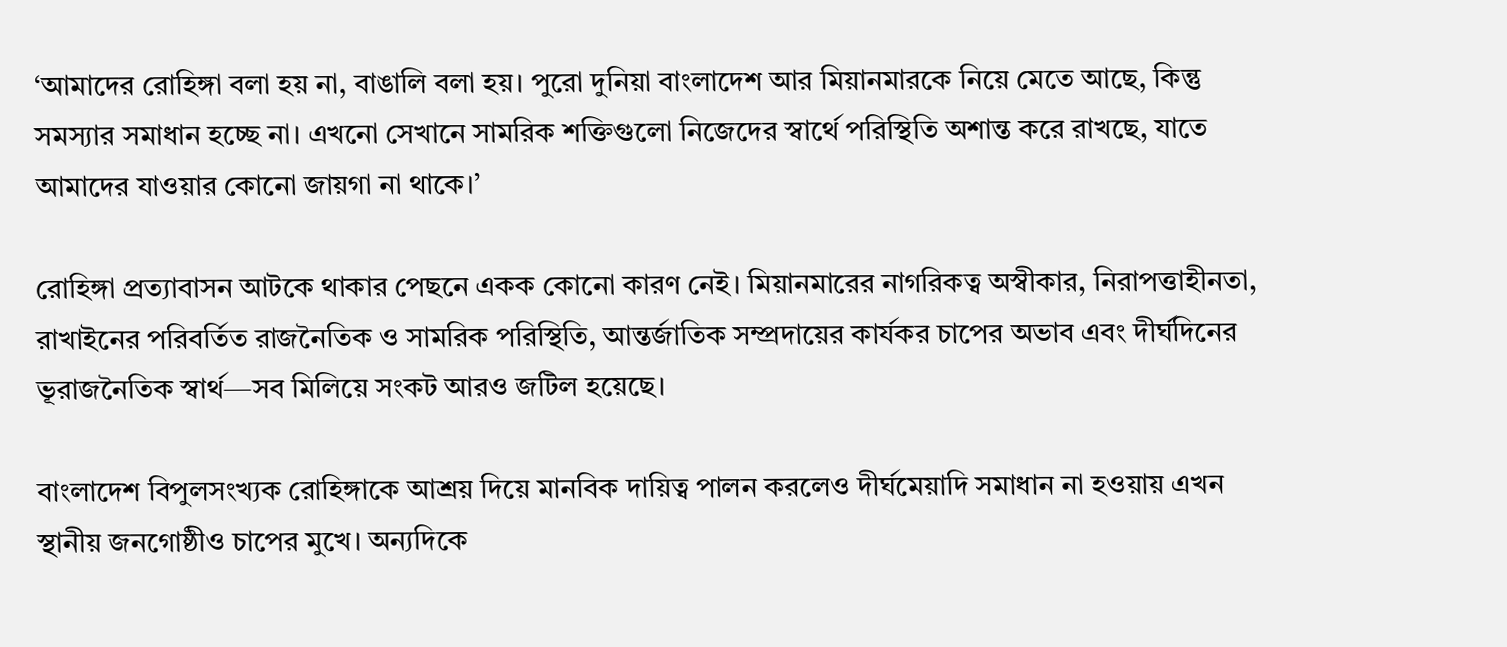‘আমাদের রোহিঙ্গা বলা হয় না, বাঙালি বলা হয়। পুরো দুনিয়া বাংলাদেশ আর মিয়ানমারকে নিয়ে মেতে আছে, কিন্তু সমস্যার সমাধান হচ্ছে না। এখনো সেখানে সামরিক শক্তিগুলো নিজেদের স্বার্থে পরিস্থিতি অশান্ত করে রাখছে, যাতে আমাদের যাওয়ার কোনো জায়গা না থাকে।’

রোহিঙ্গা প্রত্যাবাসন আটকে থাকার পেছনে একক কোনো কারণ নেই। মিয়ানমারের নাগরিকত্ব অস্বীকার, নিরাপত্তাহীনতা, রাখাইনের পরিবর্তিত রাজনৈতিক ও সামরিক পরিস্থিতি, আন্তর্জাতিক সম্প্রদায়ের কার্যকর চাপের অভাব এবং দীর্ঘদিনের ভূরাজনৈতিক স্বার্থ—সব মিলিয়ে সংকট আরও জটিল হয়েছে।

বাংলাদেশ বিপুলসংখ্যক রোহিঙ্গাকে আশ্রয় দিয়ে মানবিক দায়িত্ব পালন করলেও দীর্ঘমেয়াদি সমাধান না হওয়ায় এখন স্থানীয় জনগোষ্ঠীও চাপের মুখে। অন্যদিকে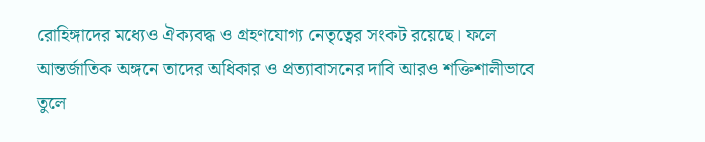রোহিঙ্গাদের মধ্যেও ঐক্যবদ্ধ ও গ্রহণযোগ্য নেতৃত্বের সংকট রয়েছে। ফলে আন্তর্জাতিক অঙ্গনে তাদের অধিকার ও প্রত্যাবাসনের দাবি আরও শক্তিশালীভাবে তুলে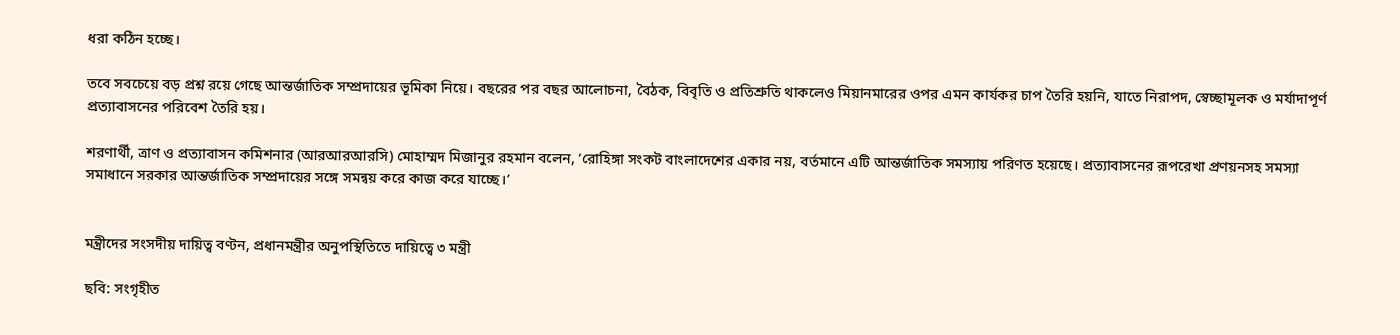ধরা কঠিন হচ্ছে।

তবে সবচেয়ে বড় প্রশ্ন রয়ে গেছে আন্তর্জাতিক সম্প্রদায়ের ভূমিকা নিয়ে। বছরের পর বছর আলোচনা, বৈঠক, বিবৃতি ও প্রতিশ্রুতি থাকলেও মিয়ানমারের ওপর এমন কার্যকর চাপ তৈরি হয়নি, যাতে নিরাপদ, স্বেচ্ছামূলক ও মর্যাদাপূর্ণ প্রত্যাবাসনের পরিবেশ তৈরি হয়।

শরণার্থী, ত্রাণ ও প্রত্যাবাসন কমিশনার (আরআরআরসি) মোহাম্মদ মিজানুর রহমান বলেন, ‘রোহিঙ্গা সংকট বাংলাদেশের একার নয়, বর্তমানে এটি আন্তর্জাতিক সমস্যায় পরিণত হয়েছে। প্রত্যাবাসনের রূপরেখা প্রণয়নসহ সমস্যা সমাধানে সরকার আন্তর্জাতিক সম্প্রদায়ের সঙ্গে সমন্বয় করে কাজ করে যাচ্ছে।’


মন্ত্রীদের সংসদীয় দায়িত্ব বণ্টন, প্রধানমন্ত্রীর অনুপস্থিতিতে দায়িত্বে ৩ মন্ত্রী

ছবি: সংগৃহীত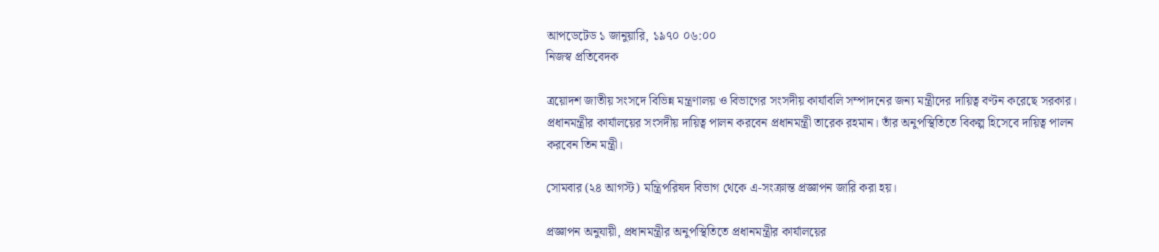আপডেটেড ১ জানুয়ারি, ১৯৭০ ০৬:০০
নিজস্ব প্রতিবেদক

ত্রয়োদশ জাতীয় সংসদে বিভিন্ন মন্ত্রণালয় ও বিভাগের সংসদীয় কার্যাবলি সম্পাদনের জন্য মন্ত্রীদের দায়িত্ব বণ্টন করেছে সরকার। প্রধানমন্ত্রীর কার্যালয়ের সংসদীয় দায়িত্ব পালন করবেন প্রধানমন্ত্রী তারেক রহমান। তাঁর অনুপস্থিতিতে বিকল্প হিসেবে দায়িত্ব পালন করবেন তিন মন্ত্রী।

সোমবার (২৪ আগস্ট) মন্ত্রিপরিষদ বিভাগ থেকে এ-সংক্রান্ত প্রজ্ঞাপন জারি করা হয়।

প্রজ্ঞাপন অনুযায়ী, প্রধানমন্ত্রীর অনুপস্থিতিতে প্রধানমন্ত্রীর কার্যালয়ের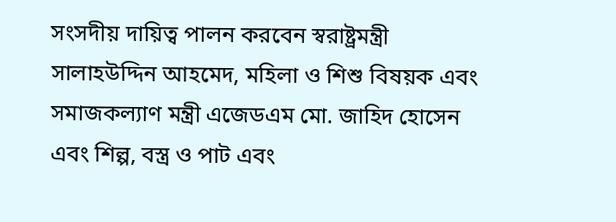সংসদীয় দায়িত্ব পালন করবেন স্বরাষ্ট্রমন্ত্রী সালাহউদ্দিন আহমেদ, মহিলা ও শিশু বিষয়ক এবং সমাজকল্যাণ মন্ত্রী এজেডএম মো. জাহিদ হোসেন এবং শিল্প, বস্ত্র ও পাট এবং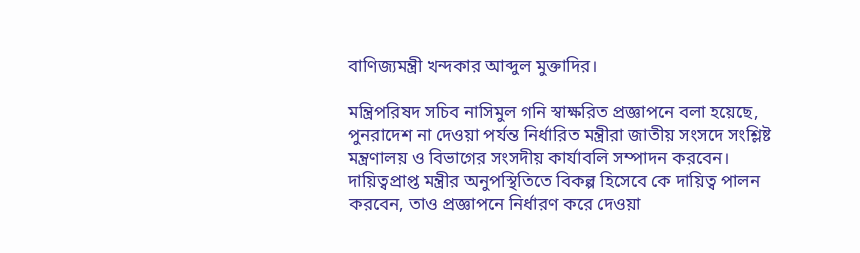বাণিজ্যমন্ত্রী খন্দকার আব্দুল মুক্তাদির।

মন্ত্রিপরিষদ সচিব নাসিমুল গনি স্বাক্ষরিত প্রজ্ঞাপনে বলা হয়েছে, পুনরাদেশ না দেওয়া পর্যন্ত নির্ধারিত মন্ত্রীরা জাতীয় সংসদে সংশ্লিষ্ট মন্ত্রণালয় ও বিভাগের সংসদীয় কার্যাবলি সম্পাদন করবেন। দায়িত্বপ্রাপ্ত মন্ত্রীর অনুপস্থিতিতে বিকল্প হিসেবে কে দায়িত্ব পালন করবেন, তাও প্রজ্ঞাপনে নির্ধারণ করে দেওয়া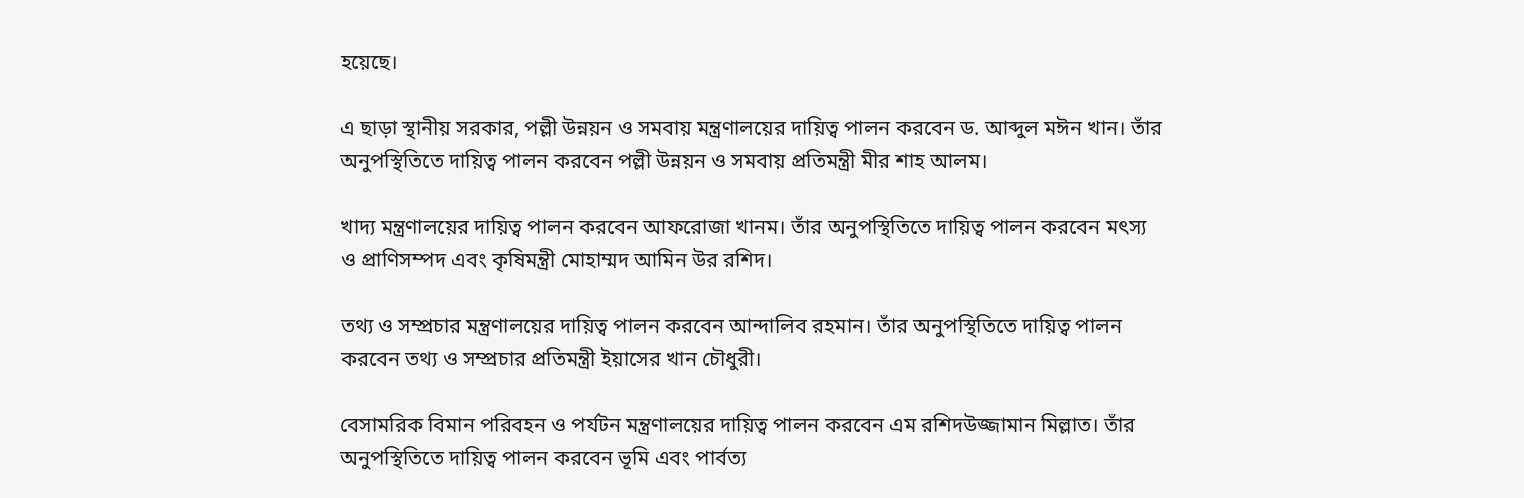হয়েছে।

এ ছাড়া স্থানীয় সরকার, পল্লী উন্নয়ন ও সমবায় মন্ত্রণালয়ের দায়িত্ব পালন করবেন ড. আব্দুল মঈন খান। তাঁর অনুপস্থিতিতে দায়িত্ব পালন করবেন পল্লী উন্নয়ন ও সমবায় প্রতিমন্ত্রী মীর শাহ আলম।

খাদ্য মন্ত্রণালয়ের দায়িত্ব পালন করবেন আফরোজা খানম। তাঁর অনুপস্থিতিতে দায়িত্ব পালন করবেন মৎস্য ও প্রাণিসম্পদ এবং কৃষিমন্ত্রী মোহাম্মদ আমিন উর রশিদ।

তথ্য ও সম্প্রচার মন্ত্রণালয়ের দায়িত্ব পালন করবেন আন্দালিব রহমান। তাঁর অনুপস্থিতিতে দায়িত্ব পালন করবেন তথ্য ও সম্প্রচার প্রতিমন্ত্রী ইয়াসের খান চৌধুরী।

বেসামরিক বিমান পরিবহন ও পর্যটন মন্ত্রণালয়ের দায়িত্ব পালন করবেন এম রশিদউজ্জামান মিল্লাত। তাঁর অনুপস্থিতিতে দায়িত্ব পালন করবেন ভূমি এবং পার্বত্য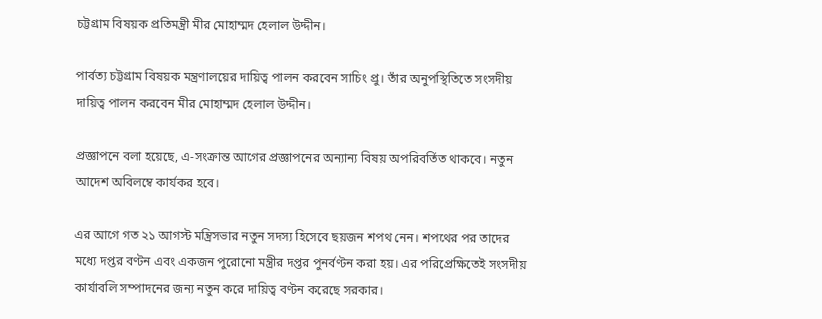চট্টগ্রাম বিষয়ক প্রতিমন্ত্রী মীর মোহাম্মদ হেলাল উদ্দীন।

পার্বত্য চট্টগ্রাম বিষয়ক মন্ত্রণালয়ের দায়িত্ব পালন করবেন সাচিং প্রু। তাঁর অনুপস্থিতিতে সংসদীয় দায়িত্ব পালন করবেন মীর মোহাম্মদ হেলাল উদ্দীন।

প্রজ্ঞাপনে বলা হয়েছে, এ-সংক্রান্ত আগের প্রজ্ঞাপনের অন্যান্য বিষয় অপরিবর্তিত থাকবে। নতুন আদেশ অবিলম্বে কার্যকর হবে।

এর আগে গত ২১ আগস্ট মন্ত্রিসভার নতুন সদস্য হিসেবে ছয়জন শপথ নেন। শপথের পর তাদের মধ্যে দপ্তর বণ্টন এবং একজন পুরোনো মন্ত্রীর দপ্তর পুনর্বণ্টন করা হয়। এর পরিপ্রেক্ষিতেই সংসদীয় কার্যাবলি সম্পাদনের জন্য নতুন করে দায়িত্ব বণ্টন করেছে সরকার।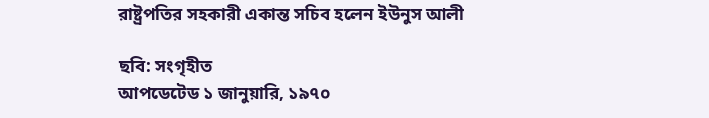রাষ্ট্রপতির সহকারী একান্ত সচিব হলেন ইউনুস আলী

ছবি: সংগৃহীত
আপডেটেড ১ জানুয়ারি, ১৯৭০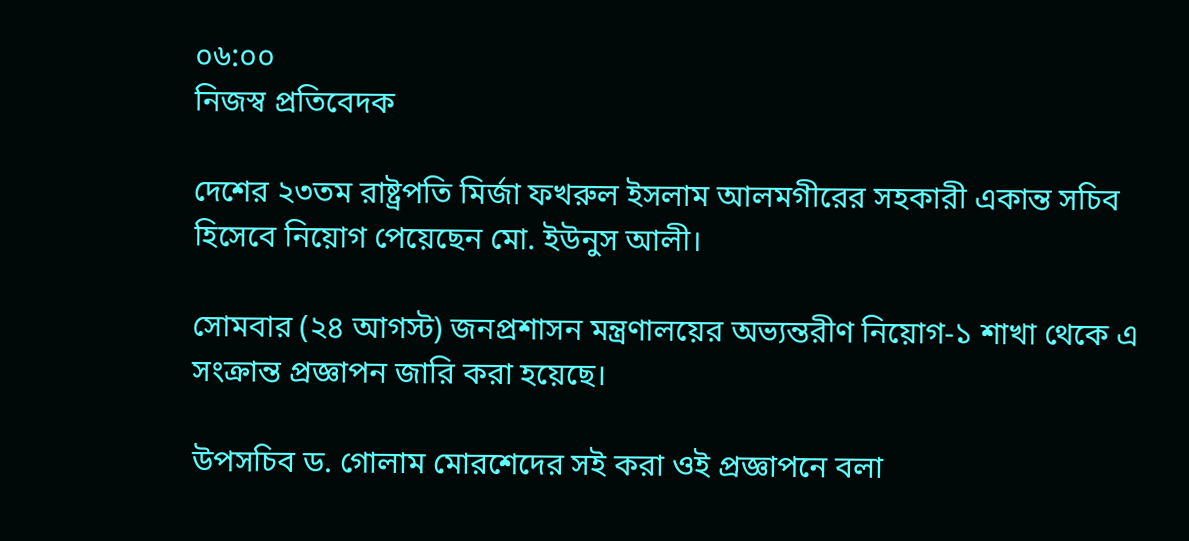০৬:০০
নিজস্ব প্রতিবেদক

দেশের ২৩তম রাষ্ট্রপতি মির্জা ফখরুল ইসলাম আলমগীরের সহকারী একান্ত সচিব হিসেবে নিয়োগ পেয়েছেন মো. ইউনুস আলী।

সোমবার (২৪ আগস্ট) জনপ্রশাসন মন্ত্রণালয়ের অভ্যন্তরীণ নিয়োগ-১ শাখা থেকে এ সংক্রান্ত প্রজ্ঞাপন জারি করা হয়েছে।

উপসচিব ড. গোলাম মোরশেদের সই করা ওই প্রজ্ঞাপনে বলা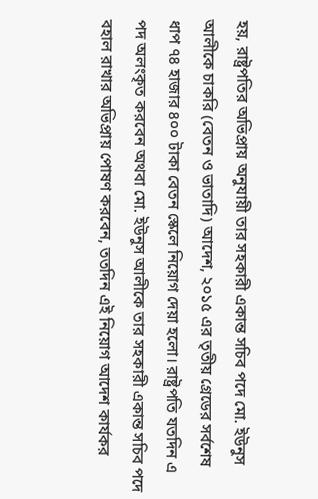হয়, রাষ্ট্রপতির অভিপ্রায় অনুযায়ী তার সহকারী একান্ত সচিব পদে মো. ইউনুস আলীকে চাকরি (বেতন ও ভাতাদি) আদেশ, ২০১৫ এর তৃতীয় গ্রেডের সর্বশেষ ধাপ ৭৪ হাজার ৪০০ টাকা বেতন স্কেলে নিয়োগ দেয়া হলো। রাষ্ট্রপতি যতদিন এ পদ অলংকৃত করবেন অথবা মো. ইউনুস আলীকে তার সহকারী একান্ত সচিব পদে বহাল রাখার অভিপ্রায় পোষণ করবেন, ততদিন এই নিয়োগ আদেশ কার্যকর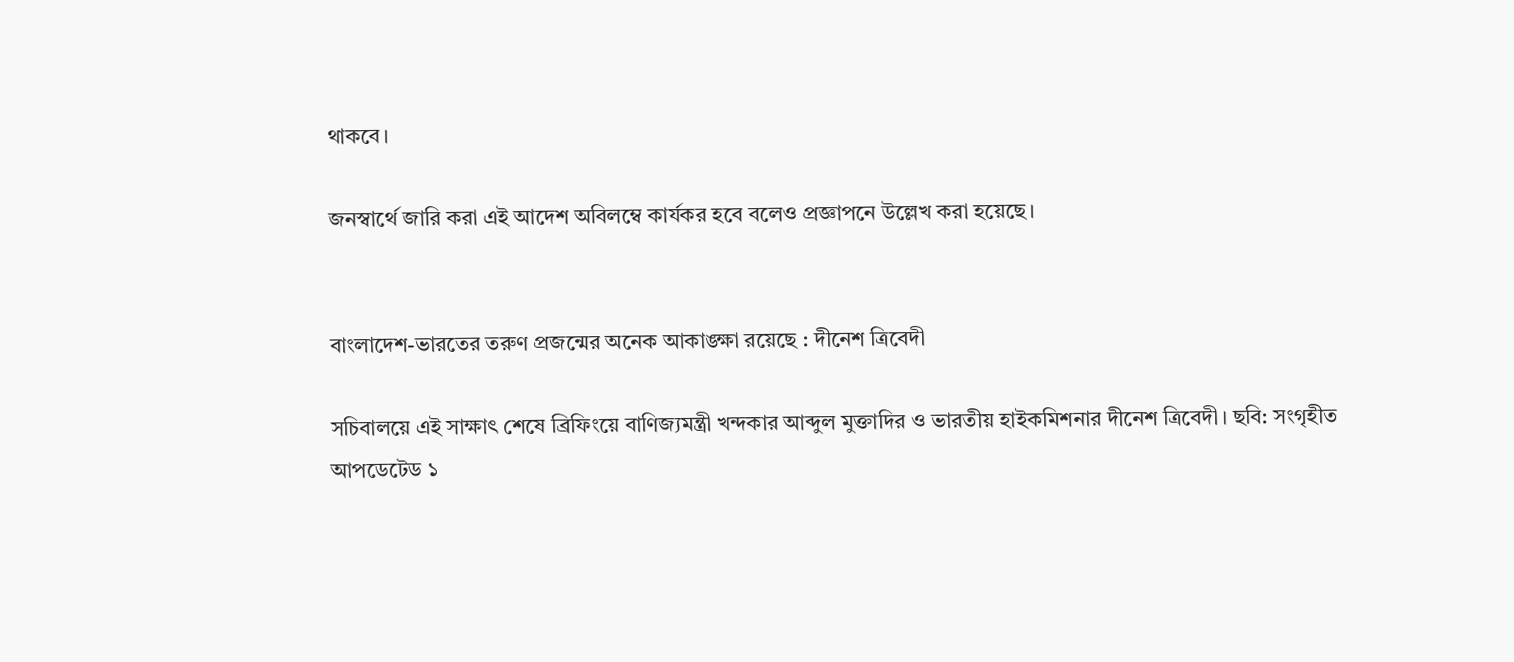থাকবে।

জনস্বার্থে জারি করা এই আদেশ অবিলম্বে কার্যকর হবে বলেও প্রজ্ঞাপনে উল্লেখ করা হয়েছে।


বাংলাদেশ-ভারতের তরুণ প্রজন্মের অনেক আকাঙ্ক্ষা রয়েছে : দীনেশ ত্রিবেদী

সচিবালয়ে এই সাক্ষাৎ শেষে ব্রিফিংয়ে বাণিজ্যমন্ত্রী খন্দকার আব্দুল মুক্তাদির ও ভারতীয় হাইকমিশনার দীনেশ ত্রিবেদী। ছবি: সংগৃহীত
আপডেটেড ১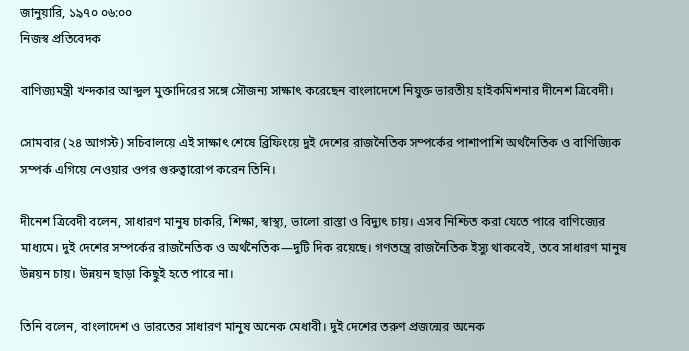জানুয়ারি, ১৯৭০ ০৬:০০
নিজস্ব প্রতিবেদক

বাণিজ্যমন্ত্রী খন্দকার আব্দুল মুক্তাদিরের সঙ্গে সৌজন্য সাক্ষাৎ করেছেন বাংলাদেশে নিযুক্ত ভারতীয় হাইকমিশনার দীনেশ ত্রিবেদী।

সোমবার (২৪ আগস্ট) সচিবালয়ে এই সাক্ষাৎ শেষে ব্রিফিংয়ে দুই দেশের রাজনৈতিক সম্পর্কের পাশাপাশি অর্থনৈতিক ও বাণিজ্যিক সম্পর্ক এগিয়ে নেওয়ার ওপর গুরুত্বারোপ করেন তিনি।

দীনেশ ত্রিবেদী বলেন, সাধারণ মানুষ চাকরি, শিক্ষা, স্বাস্থ্য, ভালো রাস্তা ও বিদ্যুৎ চায়। এসব নিশ্চিত করা যেতে পারে বাণিজ্যের মাধ্যমে। দুই দেশের সম্পর্কের রাজনৈতিক ও অর্থনৈতিক—দুটি দিক রয়েছে। গণতন্ত্রে রাজনৈতিক ইস্যু থাকবেই, তবে সাধারণ মানুষ উন্নয়ন চায়। উন্নয়ন ছাড়া কিছুই হতে পারে না।

তিনি বলেন, বাংলাদেশ ও ভারতের সাধারণ মানুষ অনেক মেধাবী। দুই দেশের তরুণ প্রজন্মের অনেক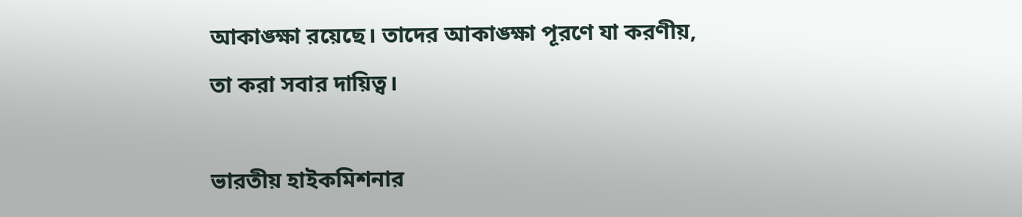আকাঙ্ক্ষা রয়েছে। তাদের আকাঙ্ক্ষা পূরণে যা করণীয়, তা করা সবার দায়িত্ব।

ভারতীয় হাইকমিশনার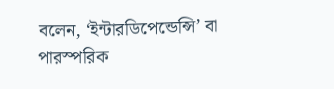বলেন, ‘ইন্টারডিপেন্ডেন্সি’ বা পারস্পরিক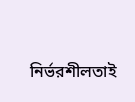নির্ভরশীলতাই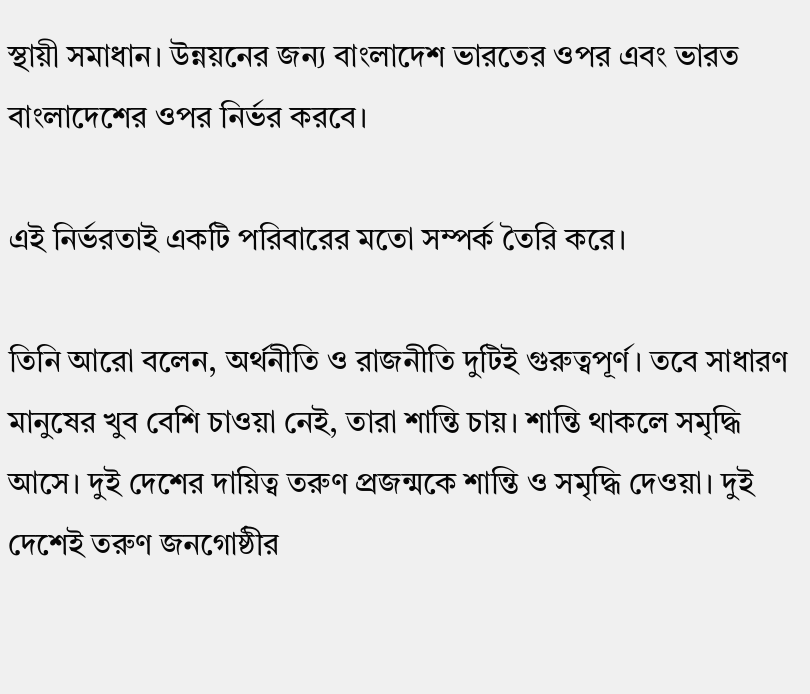স্থায়ী সমাধান। উন্নয়নের জন্য বাংলাদেশ ভারতের ওপর এবং ভারত বাংলাদেশের ওপর নির্ভর করবে।

এই নির্ভরতাই একটি পরিবারের মতো সম্পর্ক তৈরি করে।

তিনি আরো বলেন, অর্থনীতি ও রাজনীতি দুটিই গুরুত্বপূর্ণ। তবে সাধারণ মানুষের খুব বেশি চাওয়া নেই, তারা শান্তি চায়। শান্তি থাকলে সমৃদ্ধি আসে। দুই দেশের দায়িত্ব তরুণ প্রজন্মকে শান্তি ও সমৃদ্ধি দেওয়া। দুই দেশেই তরুণ জনগোষ্ঠীর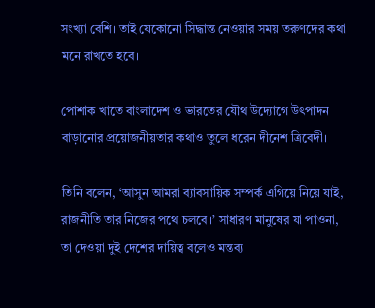সংখ্যা বেশি। তাই যেকোনো সিদ্ধান্ত নেওয়ার সময় তরুণদের কথা মনে রাখতে হবে।

পোশাক খাতে বাংলাদেশ ও ভারতের যৌথ উদ্যোগে উৎপাদন বাড়ানোর প্রয়োজনীয়তার কথাও তুলে ধরেন দীনেশ ত্রিবেদী।

তিনি বলেন, ‘আসুন আমরা ব্যাবসায়িক সম্পর্ক এগিয়ে নিয়ে যাই, রাজনীতি তার নিজের পথে চলবে।’ সাধারণ মানুষের যা পাওনা, তা দেওয়া দুই দেশের দায়িত্ব বলেও মন্তব্য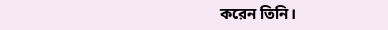করেন তিনি।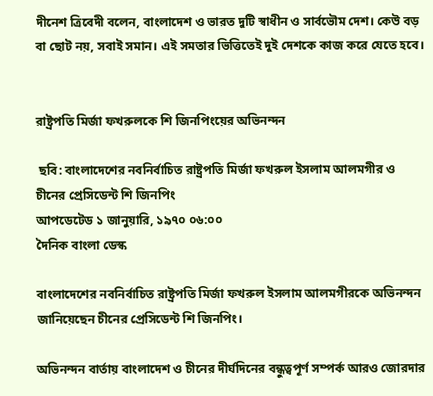দীনেশ ত্রিবেদী বলেন, বাংলাদেশ ও ভারত দুটি স্বাধীন ও সার্বভৌম দেশ। কেউ বড় বা ছোট নয়, সবাই সমান। এই সমতার ভিত্তিতেই দুই দেশকে কাজ করে যেতে হবে।


রাষ্ট্রপতি মির্জা ফখরুলকে শি জিনপিংয়ের অভিনন্দন

 ছবি: বাংলাদেশের নবনির্বাচিত রাষ্ট্রপতি মির্জা ফখরুল ইসলাম আলমগীর ও চীনের প্রেসিডেন্ট শি জিনপিং
আপডেটেড ১ জানুয়ারি, ১৯৭০ ০৬:০০
দৈনিক বাংলা ডেস্ক

বাংলাদেশের নবনির্বাচিত রাষ্ট্রপতি মির্জা ফখরুল ইসলাম আলমগীরকে অভিনন্দন জানিয়েছেন চীনের প্রেসিডেন্ট শি জিনপিং।

অভিনন্দন বার্তায় বাংলাদেশ ও চীনের দীর্ঘদিনের বন্ধুত্বপূর্ণ সম্পর্ক আরও জোরদার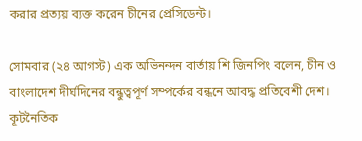করার প্রত্যয় ব্যক্ত করেন চীনের প্রেসিডেন্ট।

সোমবার (২৪ আগস্ট) এক অভিনন্দন বার্তায় শি জিনপিং বলেন, চীন ও বাংলাদেশ দীর্ঘদিনের বন্ধুত্বপূর্ণ সম্পর্কের বন্ধনে আবদ্ধ প্রতিবেশী দেশ। কূটনৈতিক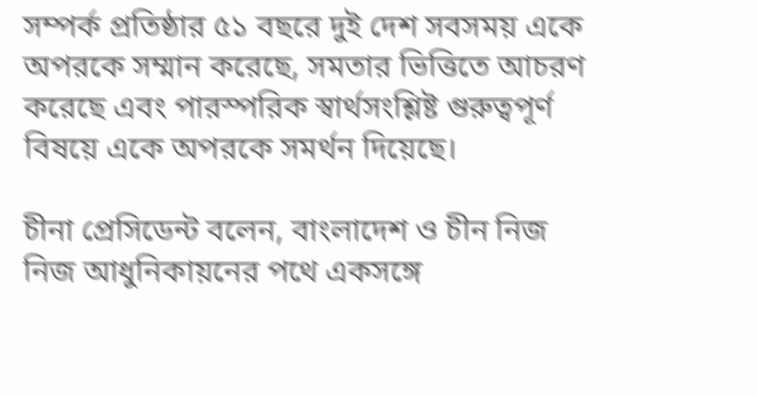সম্পর্ক প্রতিষ্ঠার ৫১ বছরে দুই দেশ সবসময় একে অপরকে সম্মান করেছে, সমতার ভিত্তিতে আচরণ করেছে এবং পারস্পরিক স্বার্থসংশ্লিষ্ট গুরুত্বপূর্ণ বিষয়ে একে অপরকে সমর্থন দিয়েছে।

চীনা প্রেসিডেন্ট বলেন, বাংলাদেশ ও চীন নিজ নিজ আধুনিকায়নের পথে একসঙ্গে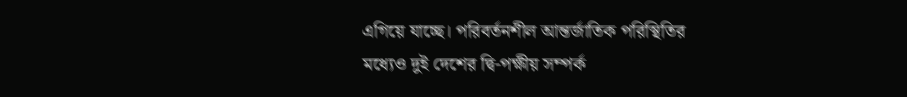এগিয়ে যাচ্ছে। পরিবর্তনশীল আন্তর্জাতিক পরিস্থিতির মধ্যেও দুই দেশের দ্বি-পক্ষীয় সম্পর্ক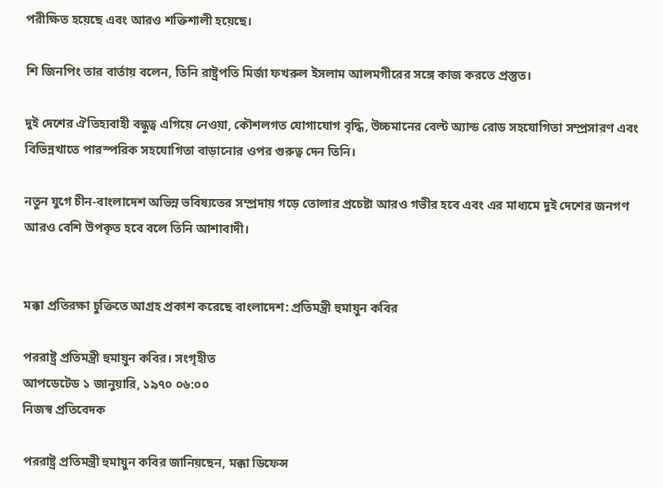পরীক্ষিত হয়েছে এবং আরও শক্তিশালী হয়েছে।

শি জিনপিং তার বার্তায় বলেন, তিনি রাষ্ট্রপতি মির্জা ফখরুল ইসলাম আলমগীরের সঙ্গে কাজ করতে প্রস্তুত।

দুই দেশের ঐতিহ্যবাহী বন্ধুত্ব এগিয়ে নেওয়া, কৌশলগত যোগাযোগ বৃদ্ধি, উচ্চমানের বেল্ট অ্যান্ড রোড সহযোগিতা সম্প্রসারণ এবং বিভিন্নখাতে পারস্পরিক সহযোগিতা বাড়ানোর ওপর গুরুত্ব দেন তিনি।

নতুন যুগে চীন-বাংলাদেশ অভিন্ন ভবিষ্যতের সম্প্রদায় গড়ে তোলার প্রচেষ্টা আরও গভীর হবে এবং এর মাধ্যমে দুই দেশের জনগণ আরও বেশি উপকৃত হবে বলে তিনি আশাবাদী।


মক্কা প্রতিরক্ষা চুক্তিতে আগ্রহ প্রকাশ করেছে বাংলাদেশ: প্রতিমন্ত্রী হুমায়ুন কবির

পররাষ্ট্র প্রতিমন্ত্রী হুমায়ুন কবির। সংগৃহীত
আপডেটেড ১ জানুয়ারি, ১৯৭০ ০৬:০০
নিজস্ব প্রতিবেদক

পররাষ্ট্র প্রতিমন্ত্রী হুমায়ুন কবির জানিয়ছেন, মক্কা ডিফেন্স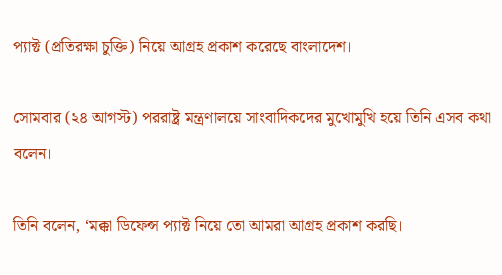প্যাক্ট (প্রতিরক্ষা চুক্তি) নিয়ে আগ্রহ প্রকাশ করেছে বাংলাদেশ।

সোমবার (২৪ আগস্ট) পররাষ্ট্র মন্ত্রণালয়ে সাংবাদিকদের মুখোমুখি হয়ে তিনি এসব কথা বলেন।

তিনি বলেন, ‘মক্কা ডিফেন্স প্যাক্ট নিয়ে তো আমরা আগ্রহ প্রকাশ করছি।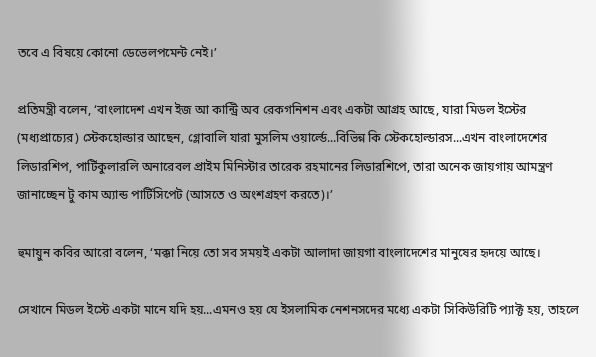তবে এ বিষয়ে কোনো ডেভেলপমেন্ট নেই।’

প্রতিমন্ত্রী বলেন, ‘বাংলাদেশ এখন ইজ আ কান্ট্রি অব রেকগনিশন এবং একটা আগ্রহ আছে, যারা মিডল ইস্টের (মধ্যপ্রাচ্যের) স্টেকহোল্ডার আছেন, গ্লোবালি যারা মুসলিম ওয়ার্ল্ডে...বিভিন্ন কি স্টেকহোল্ডারস...এখন বাংলাদেশের লিডারশিপ, পার্টিকুলারলি অনারেবল প্রাইম মিনিস্টার তারেক রহমানের লিডারশিপে, তারা অনেক জায়গায় আমন্ত্রণ জানাচ্ছেন টু কাম অ্যান্ড পার্টিসিপেট (আসতে ও অংশগ্রহণ করতে)।’

হুমায়ুন কবির আরো বলেন, ‘মক্কা নিয়ে তো সব সময়ই একটা আলাদা জায়গা বাংলাদেশের মানুষের হৃদয়ে আছে।

সেখানে মিডল ইস্টে একটা মানে যদি হয়...এমনও হয় যে ইসলামিক নেশনসদের মধ্যে একটা সিকিউরিটি প্যাক্ট হয়, তাহলে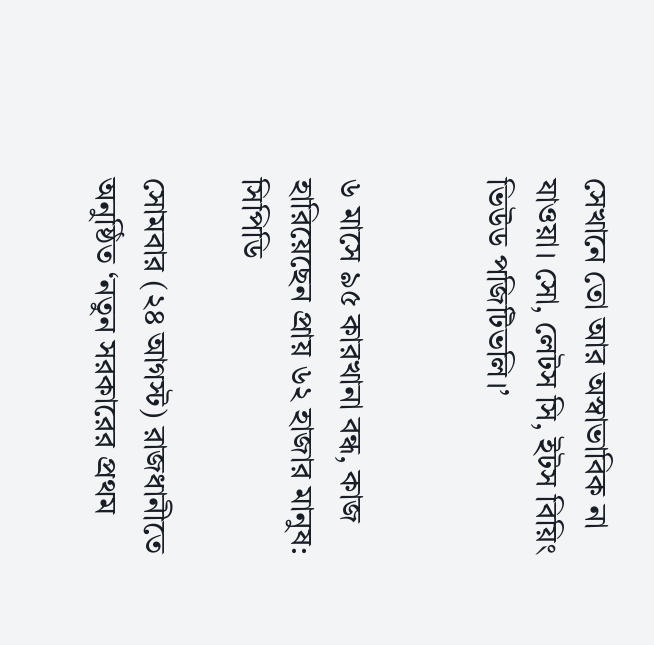সেখানে তো আর অস্বাভাবিক না যাওয়া। সো, লেটস সি, ইটস বিয়িং ভিউড পজিটিভলি।’


৬ মাসে ৯৫ কারখানা বন্ধ, কাজ হারিয়েছেন প্রায় ৬২ হাজার মানুষ: সিপিডি

সোমবার (২৪ আগস্ট) রাজধানীতে অনুষ্ঠিত ‘নতুন সরকারের প্রথম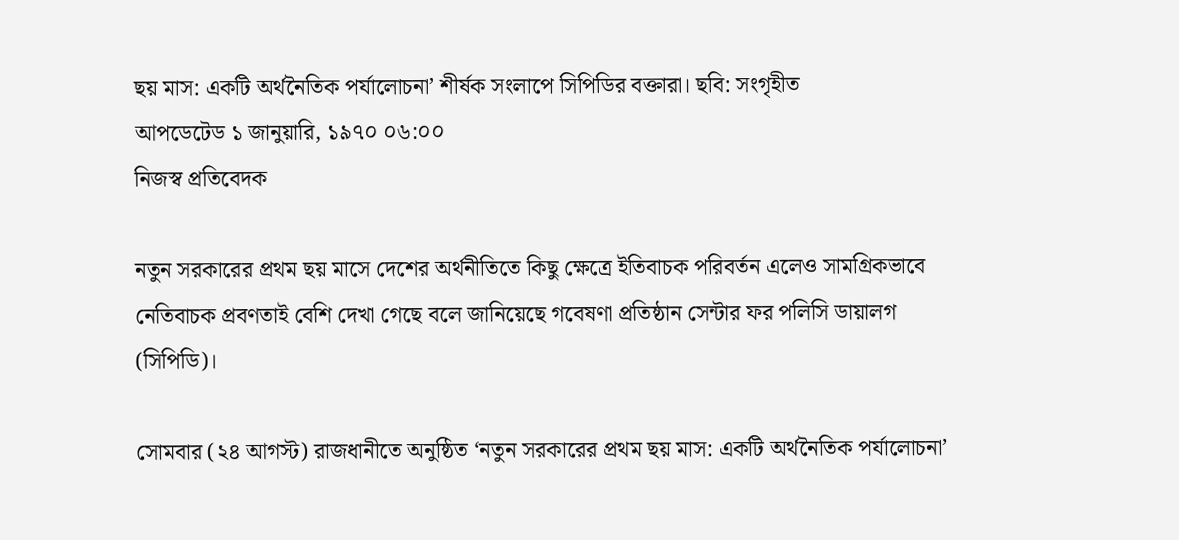ছয় মাস: একটি অর্থনৈতিক পর্যালোচনা’ শীর্ষক সংলাপে সিপিডির বক্তারা। ছবি: সংগৃহীত
আপডেটেড ১ জানুয়ারি, ১৯৭০ ০৬:০০
নিজস্ব প্রতিবেদক

নতুন সরকারের প্রথম ছয় মাসে দেশের অর্থনীতিতে কিছু ক্ষেত্রে ইতিবাচক পরিবর্তন এলেও সামগ্রিকভাবে নেতিবাচক প্রবণতাই বেশি দেখা গেছে বলে জানিয়েছে গবেষণা প্রতিষ্ঠান সেন্টার ফর পলিসি ডায়ালগ (সিপিডি)।

সোমবার (২৪ আগস্ট) রাজধানীতে অনুষ্ঠিত ‘নতুন সরকারের প্রথম ছয় মাস: একটি অর্থনৈতিক পর্যালোচনা’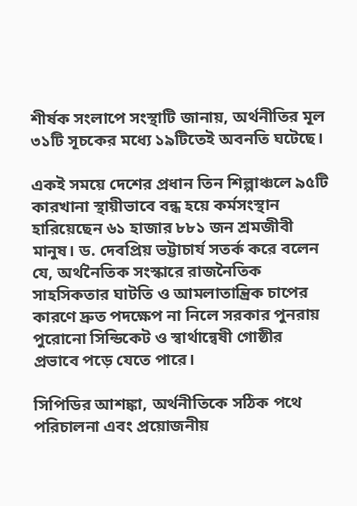শীর্ষক সংলাপে সংস্থাটি জানায়, অর্থনীতির মূল ৩১টি সূচকের মধ্যে ১৯টিতেই অবনতি ঘটেছে।

একই সময়ে দেশের প্রধান তিন শিল্পাঞ্চলে ৯৫টি কারখানা স্থায়ীভাবে বন্ধ হয়ে কর্মসংস্থান হারিয়েছেন ৬১ হাজার ৮৮১ জন শ্রমজীবী মানুষ। ড. দেবপ্রিয় ভট্টাচার্য সতর্ক করে বলেন যে, অর্থনৈতিক সংস্কারে রাজনৈতিক সাহসিকতার ঘাটতি ও আমলাতান্ত্রিক চাপের কারণে দ্রুত পদক্ষেপ না নিলে সরকার পুনরায় পুরোনো সিন্ডিকেট ও স্বার্থান্বেষী গোষ্ঠীর প্রভাবে পড়ে যেতে পারে।

সিপিডির আশঙ্কা, অর্থনীতিকে সঠিক পথে পরিচালনা এবং প্রয়োজনীয়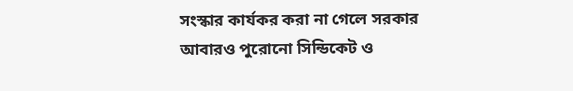সংস্কার কার্যকর করা না গেলে সরকার আবারও পুরোনো সিন্ডিকেট ও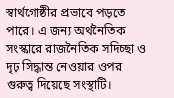স্বার্থগোষ্ঠীর প্রভাবে পড়তে পারে। এ জন্য অর্থনৈতিক সংস্কারে রাজনৈতিক সদিচ্ছা ও দৃঢ় সিদ্ধান্ত নেওয়ার ওপর গুরুত্ব দিয়েছে সংস্থাটি।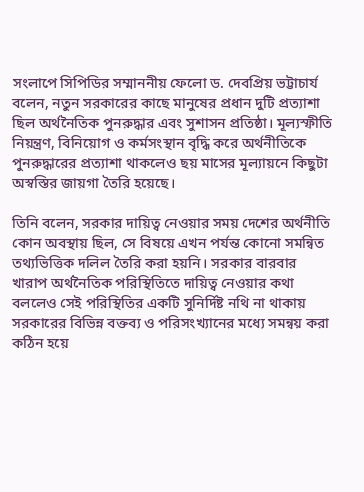সংলাপে সিপিডির সম্মাননীয় ফেলো ড. দেবপ্রিয় ভট্টাচার্য বলেন, নতুন সরকারের কাছে মানুষের প্রধান দুটি প্রত্যাশা ছিল অর্থনৈতিক পুনরুদ্ধার এবং সুশাসন প্রতিষ্ঠা। মূল্যস্ফীতি নিয়ন্ত্রণ, বিনিয়োগ ও কর্মসংস্থান বৃদ্ধি করে অর্থনীতিকে পুনরুদ্ধারের প্রত্যাশা থাকলেও ছয় মাসের মূল্যায়নে কিছুটা অস্বস্তির জায়গা তৈরি হয়েছে।

তিনি বলেন, সরকার দায়িত্ব নেওয়ার সময় দেশের অর্থনীতি কোন অবস্থায় ছিল, সে বিষয়ে এখন পর্যন্ত কোনো সমন্বিত তথ্যভিত্তিক দলিল তৈরি করা হয়নি। সরকার বারবার খারাপ অর্থনৈতিক পরিস্থিতিতে দায়িত্ব নেওয়ার কথা বললেও সেই পরিস্থিতির একটি সুনির্দিষ্ট নথি না থাকায় সরকারের বিভিন্ন বক্তব্য ও পরিসংখ্যানের মধ্যে সমন্বয় করা কঠিন হয়ে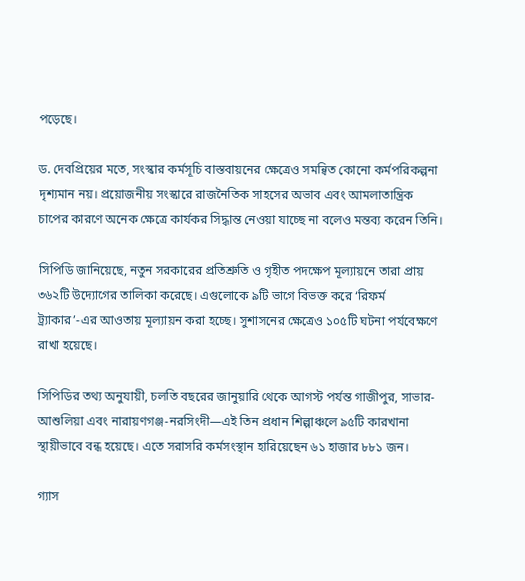পড়েছে।

ড. দেবপ্রিয়ের মতে, সংস্কার কর্মসূচি বাস্তবায়নের ক্ষেত্রেও সমন্বিত কোনো কর্মপরিকল্পনা দৃশ্যমান নয়। প্রয়োজনীয় সংস্কারে রাজনৈতিক সাহসের অভাব এবং আমলাতান্ত্রিক চাপের কারণে অনেক ক্ষেত্রে কার্যকর সিদ্ধান্ত নেওয়া যাচ্ছে না বলেও মন্তব্য করেন তিনি।

সিপিডি জানিয়েছে, নতুন সরকারের প্রতিশ্রুতি ও গৃহীত পদক্ষেপ মূল্যায়নে তারা প্রায় ৩৬২টি উদ্যোগের তালিকা করেছে। এগুলোকে ৯টি ভাগে বিভক্ত করে ‘রিফর্ম ট্র্যাকার’-এর আওতায় মূল্যায়ন করা হচ্ছে। সুশাসনের ক্ষেত্রেও ১০৫টি ঘটনা পর্যবেক্ষণে রাখা হয়েছে।

সিপিডির তথ্য অনুযায়ী, চলতি বছরের জানুয়ারি থেকে আগস্ট পর্যন্ত গাজীপুর, সাভার-আশুলিয়া এবং নারায়ণগঞ্জ-নরসিংদী—এই তিন প্রধান শিল্পাঞ্চলে ৯৫টি কারখানা স্থায়ীভাবে বন্ধ হয়েছে। এতে সরাসরি কর্মসংস্থান হারিয়েছেন ৬১ হাজার ৮৮১ জন।

গ্যাস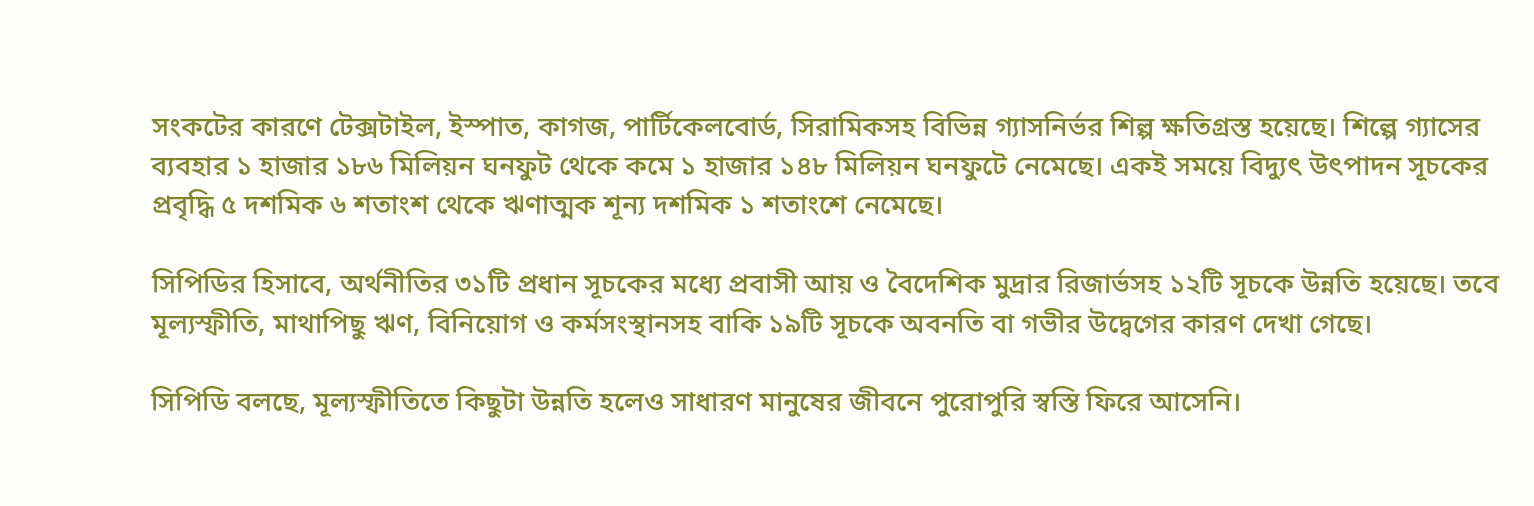সংকটের কারণে টেক্সটাইল, ইস্পাত, কাগজ, পার্টিকেলবোর্ড, সিরামিকসহ বিভিন্ন গ্যাসনির্ভর শিল্প ক্ষতিগ্রস্ত হয়েছে। শিল্পে গ্যাসের ব্যবহার ১ হাজার ১৮৬ মিলিয়ন ঘনফুট থেকে কমে ১ হাজার ১৪৮ মিলিয়ন ঘনফুটে নেমেছে। একই সময়ে বিদ্যুৎ উৎপাদন সূচকের প্রবৃদ্ধি ৫ দশমিক ৬ শতাংশ থেকে ঋণাত্মক শূন্য দশমিক ১ শতাংশে নেমেছে।

সিপিডির হিসাবে, অর্থনীতির ৩১টি প্রধান সূচকের মধ্যে প্রবাসী আয় ও বৈদেশিক মুদ্রার রিজার্ভসহ ১২টি সূচকে উন্নতি হয়েছে। তবে মূল্যস্ফীতি, মাথাপিছু ঋণ, বিনিয়োগ ও কর্মসংস্থানসহ বাকি ১৯টি সূচকে অবনতি বা গভীর উদ্বেগের কারণ দেখা গেছে।

সিপিডি বলছে, মূল্যস্ফীতিতে কিছুটা উন্নতি হলেও সাধারণ মানুষের জীবনে পুরোপুরি স্বস্তি ফিরে আসেনি।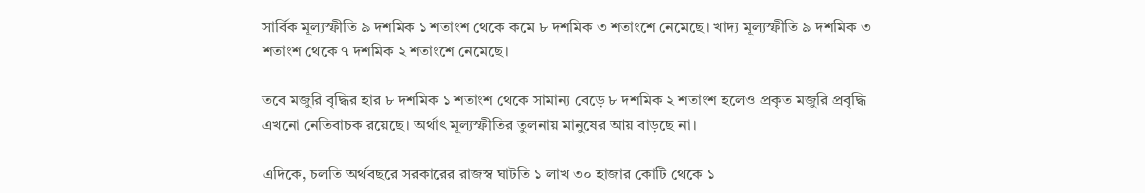সার্বিক মূল্যস্ফীতি ৯ দশমিক ১ শতাংশ থেকে কমে ৮ দশমিক ৩ শতাংশে নেমেছে। খাদ্য মূল্যস্ফীতি ৯ দশমিক ৩ শতাংশ থেকে ৭ দশমিক ২ শতাংশে নেমেছে।

তবে মজুরি বৃদ্ধির হার ৮ দশমিক ১ শতাংশ থেকে সামান্য বেড়ে ৮ দশমিক ২ শতাংশ হলেও প্রকৃত মজুরি প্রবৃদ্ধি এখনো নেতিবাচক রয়েছে। অর্থাৎ মূল্যস্ফীতির তুলনায় মানুষের আয় বাড়ছে না।

এদিকে, চলতি অর্থবছরে সরকারের রাজস্ব ঘাটতি ১ লাখ ৩০ হাজার কোটি থেকে ১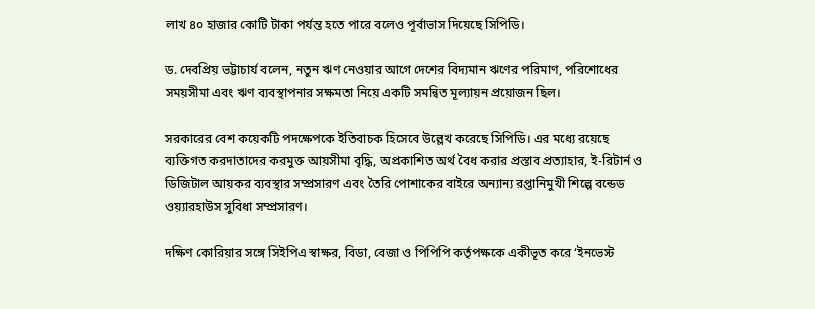লাখ ৪০ হাজার কোটি টাকা পর্যন্ত হতে পারে বলেও পূর্বাভাস দিয়েছে সিপিডি।

ড. দেবপ্রিয় ভট্টাচার্য বলেন, নতুন ঋণ নেওয়ার আগে দেশের বিদ্যমান ঋণের পরিমাণ, পরিশোধের সময়সীমা এবং ঋণ ব্যবস্থাপনার সক্ষমতা নিয়ে একটি সমন্বিত মূল্যায়ন প্রয়োজন ছিল।

সরকারের বেশ কয়েকটি পদক্ষেপকে ইতিবাচক হিসেবে উল্লেখ করেছে সিপিডি। এর মধ্যে রয়েছে ব্যক্তিগত করদাতাদের করমুক্ত আয়সীমা বৃদ্ধি, অপ্রকাশিত অর্থ বৈধ করার প্রস্তাব প্রত্যাহার, ই-রিটার্ন ও ডিজিটাল আয়কর ব্যবস্থার সম্প্রসারণ এবং তৈরি পোশাকের বাইরে অন্যান্য রপ্তানিমুখী শিল্পে বন্ডেড ওয়্যারহাউস সুবিধা সম্প্রসারণ।

দক্ষিণ কোরিয়ার সঙ্গে সিইপিএ স্বাক্ষর, বিডা, বেজা ও পিপিপি কর্তৃপক্ষকে একীভূত করে ‘ইনভেস্ট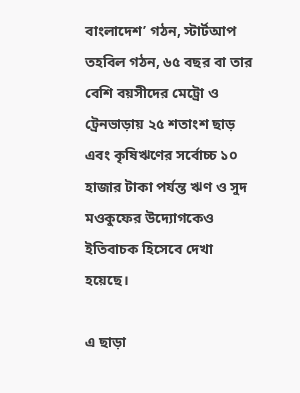বাংলাদেশ’ গঠন, স্টার্টআপ তহবিল গঠন, ৬৫ বছর বা তার বেশি বয়সীদের মেট্রো ও ট্রেনভাড়ায় ২৫ শতাংশ ছাড় এবং কৃষিঋণের সর্বোচ্চ ১০ হাজার টাকা পর্যন্ত ঋণ ও সুদ মওকুফের উদ্যোগকেও ইতিবাচক হিসেবে দেখা হয়েছে।

এ ছাড়া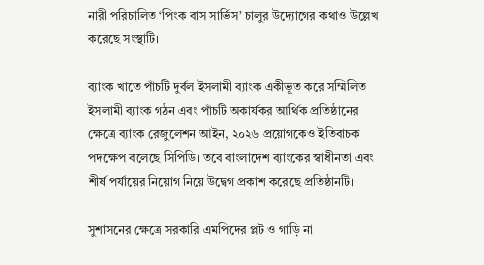নারী পরিচালিত ‘পিংক বাস সার্ভিস’ চালুর উদ্যোগের কথাও উল্লেখ করেছে সংস্থাটি।

ব্যাংক খাতে পাঁচটি দুর্বল ইসলামী ব্যাংক একীভূত করে সম্মিলিত ইসলামী ব্যাংক গঠন এবং পাঁচটি অকার্যকর আর্থিক প্রতিষ্ঠানের ক্ষেত্রে ব্যাংক রেজুলেশন আইন, ২০২৬ প্রয়োগকেও ইতিবাচক পদক্ষেপ বলেছে সিপিডি। তবে বাংলাদেশ ব্যাংকের স্বাধীনতা এবং শীর্ষ পর্যায়ের নিয়োগ নিয়ে উদ্বেগ প্রকাশ করেছে প্রতিষ্ঠানটি।

সুশাসনের ক্ষেত্রে সরকারি এমপিদের প্লট ও গাড়ি না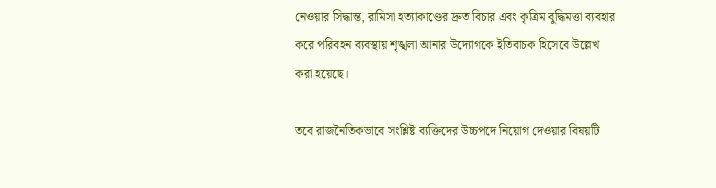নেওয়ার সিদ্ধান্ত, রামিসা হত্যাকাণ্ডের দ্রুত বিচার এবং কৃত্রিম বুদ্ধিমত্তা ব্যবহার করে পরিবহন ব্যবস্থায় শৃঙ্খলা আনার উদ্যোগকে ইতিবাচক হিসেবে উল্লেখ করা হয়েছে।

তবে রাজনৈতিকভাবে সংশ্লিষ্ট ব্যক্তিদের উচ্চপদে নিয়োগ দেওয়ার বিষয়টি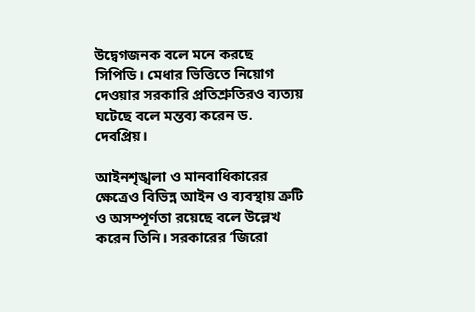উদ্বেগজনক বলে মনে করছে সিপিডি। মেধার ভিত্তিতে নিয়োগ দেওয়ার সরকারি প্রতিশ্রুতিরও ব্যত্যয় ঘটেছে বলে মন্তব্য করেন ড. দেবপ্রিয়।

আইনশৃঙ্খলা ও মানবাধিকারের ক্ষেত্রেও বিভিন্ন আইন ও ব্যবস্থায় ত্রুটি ও অসম্পূর্ণতা রয়েছে বলে উল্লেখ করেন তিনি। সরকারের ‘জিরো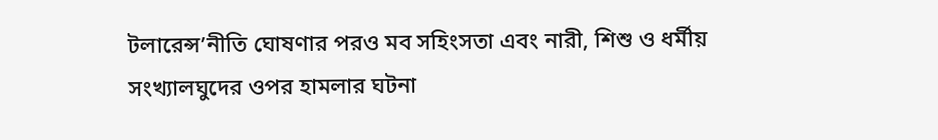টলারেন্স’নীতি ঘোষণার পরও মব সহিংসতা এবং নারী, শিশু ও ধর্মীয় সংখ্যালঘুদের ওপর হামলার ঘটনা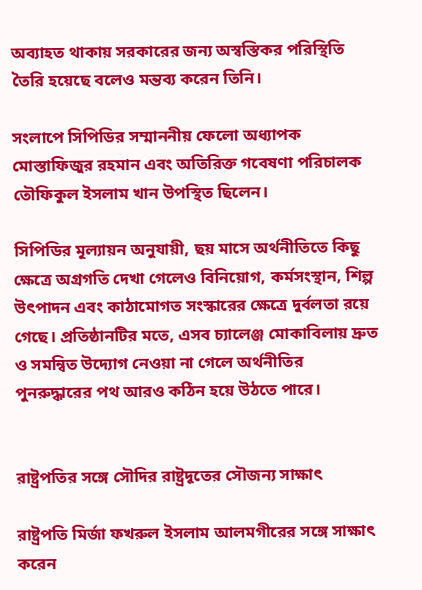অব্যাহত থাকায় সরকারের জন্য অস্বস্তিকর পরিস্থিতি তৈরি হয়েছে বলেও মন্তব্য করেন তিনি।

সংলাপে সিপিডির সম্মাননীয় ফেলো অধ্যাপক মোস্তাফিজুর রহমান এবং অতিরিক্ত গবেষণা পরিচালক তৌফিকুল ইসলাম খান উপস্থিত ছিলেন।

সিপিডির মূল্যায়ন অনুযায়ী, ছয় মাসে অর্থনীতিতে কিছু ক্ষেত্রে অগ্রগতি দেখা গেলেও বিনিয়োগ, কর্মসংস্থান, শিল্প উৎপাদন এবং কাঠামোগত সংস্কারের ক্ষেত্রে দুর্বলতা রয়ে গেছে। প্রতিষ্ঠানটির মতে, এসব চ্যালেঞ্জ মোকাবিলায় দ্রুত ও সমন্বিত উদ্যোগ নেওয়া না গেলে অর্থনীতির পুনরুদ্ধারের পথ আরও কঠিন হয়ে উঠতে পারে।


রাষ্ট্রপতির সঙ্গে সৌদির রাষ্ট্রদূতের সৌজন্য সাক্ষাৎ

রাষ্ট্রপতি মির্জা ফখরুল ইসলাম আলমগীরের সঙ্গে সাক্ষাৎ করেন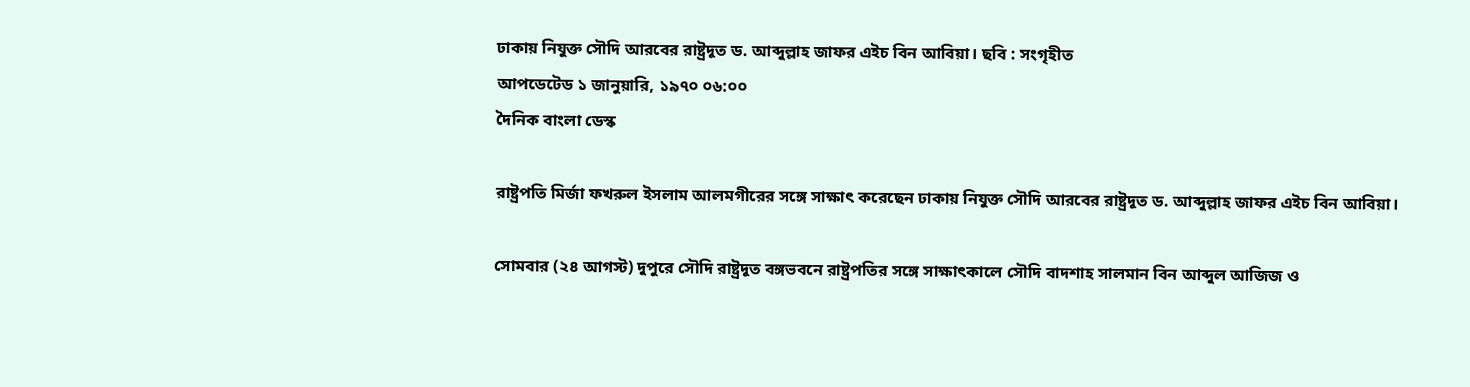ঢাকায় নিযুক্ত সৌদি আরবের রাষ্ট্রদূত ড. আব্দুল্লাহ জাফর এইচ বিন আবিয়া। ছবি : সংগৃহীত
আপডেটেড ১ জানুয়ারি, ১৯৭০ ০৬:০০
দৈনিক বাংলা ডেস্ক

রাষ্ট্রপতি মির্জা ফখরুল ইসলাম আলমগীরের সঙ্গে সাক্ষাৎ করেছেন ঢাকায় নিযুক্ত সৌদি আরবের রাষ্ট্রদূত ড. আব্দুল্লাহ জাফর এইচ বিন আবিয়া।

সোমবার (২৪ আগস্ট) দুপুরে সৌদি রাষ্ট্রদূত বঙ্গভবনে রাষ্ট্রপতির সঙ্গে সাক্ষাৎকালে সৌদি বাদশাহ সালমান বিন আব্দুল আজিজ ও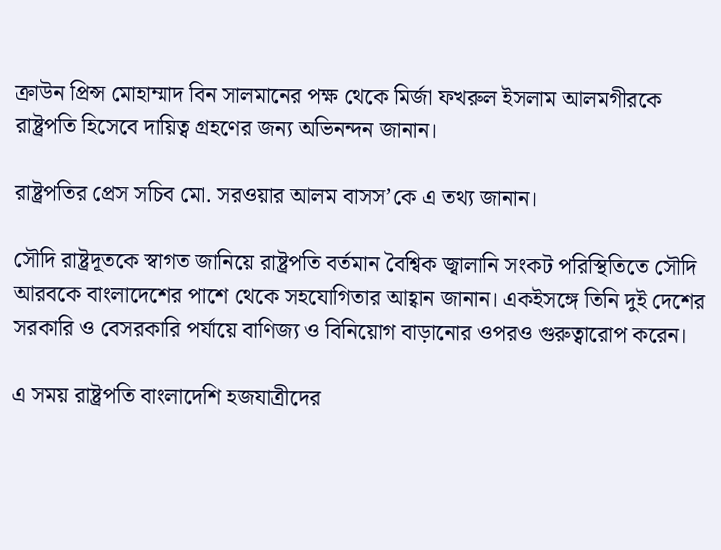ক্রাউন প্রিন্স মোহাম্মাদ বিন সালমানের পক্ষ থেকে মির্জা ফখরুল ইসলাম আলমগীরকে রাষ্ট্রপতি হিসেবে দায়িত্ব গ্রহণের জন্য অভিনন্দন জানান।

রাষ্ট্রপতির প্রেস সচিব মো. সরওয়ার আলম বাসস’কে এ তথ্য জানান।

সৌদি রাষ্ট্রদূতকে স্বাগত জানিয়ে রাষ্ট্রপতি বর্তমান বৈশ্বিক জ্বালানি সংকট পরিস্থিতিতে সৌদি আরবকে বাংলাদেশের পাশে থেকে সহযোগিতার আহ্বান জানান। একইসঙ্গে তিনি দুই দেশের সরকারি ও বেসরকারি পর্যায়ে বাণিজ্য ও বিনিয়োগ বাড়ানোর ওপরও গুরুত্বারোপ করেন।

এ সময় রাষ্ট্রপতি বাংলাদেশি হজযাত্রীদের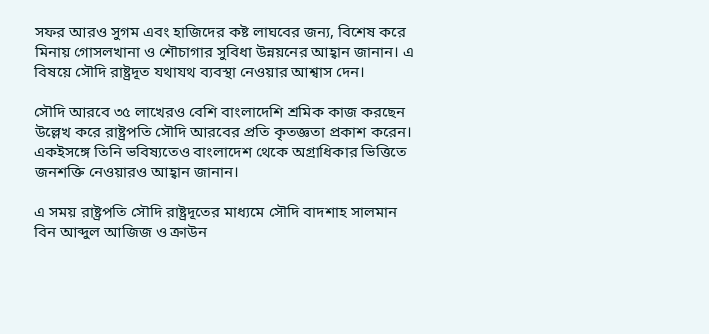সফর আরও সুগম এবং হাজিদের কষ্ট লাঘবের জন্য, বিশেষ করে মিনায় গোসলখানা ও শৌচাগার সুবিধা উন্নয়নের আহ্বান জানান। এ বিষয়ে সৌদি রাষ্ট্রদূত যথাযথ ব্যবস্থা নেওয়ার আশ্বাস দেন।

সৌদি আরবে ৩৫ লাখেরও বেশি বাংলাদেশি শ্রমিক কাজ করছেন উল্লেখ করে রাষ্ট্রপতি সৌদি আরবের প্রতি কৃতজ্ঞতা প্রকাশ করেন। একইসঙ্গে তিনি ভবিষ্যতেও বাংলাদেশ থেকে অগ্রাধিকার ভিত্তিতে জনশক্তি নেওয়ারও আহ্বান জানান।

এ সময় রাষ্ট্রপতি সৌদি রাষ্ট্রদূতের মাধ্যমে সৌদি বাদশাহ সালমান বিন আব্দুল আজিজ ও ক্রাউন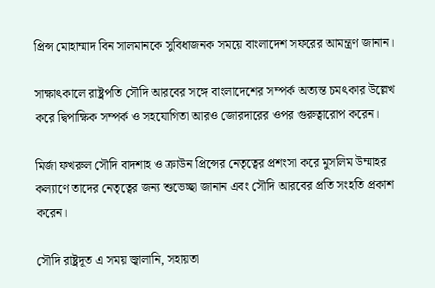প্রিন্স মোহাম্মাদ বিন সালমানকে সুবিধাজনক সময়ে বাংলাদেশ সফরের আমন্ত্রণ জানান।

সাক্ষাৎকালে রাষ্ট্রপতি সৌদি আরবের সঙ্গে বাংলাদেশের সম্পর্ক অত্যন্ত চমৎকার উল্লেখ করে দ্বিপাক্ষিক সম্পর্ক ও সহযোগিতা আরও জোরদারের ওপর গুরুত্বারোপ করেন।

মির্জা ফখরুল সৌদি বাদশাহ ও ক্রাউন প্রিন্সের নেতৃত্বের প্রশংসা করে মুসলিম উম্মাহর কল্যাণে তাদের নেতৃত্বের জন্য শুভেচ্ছা জানান এবং সৌদি আরবের প্রতি সংহতি প্রকাশ করেন।

সৌদি রাষ্ট্রদূত এ সময় জ্বালানি, সহায়তা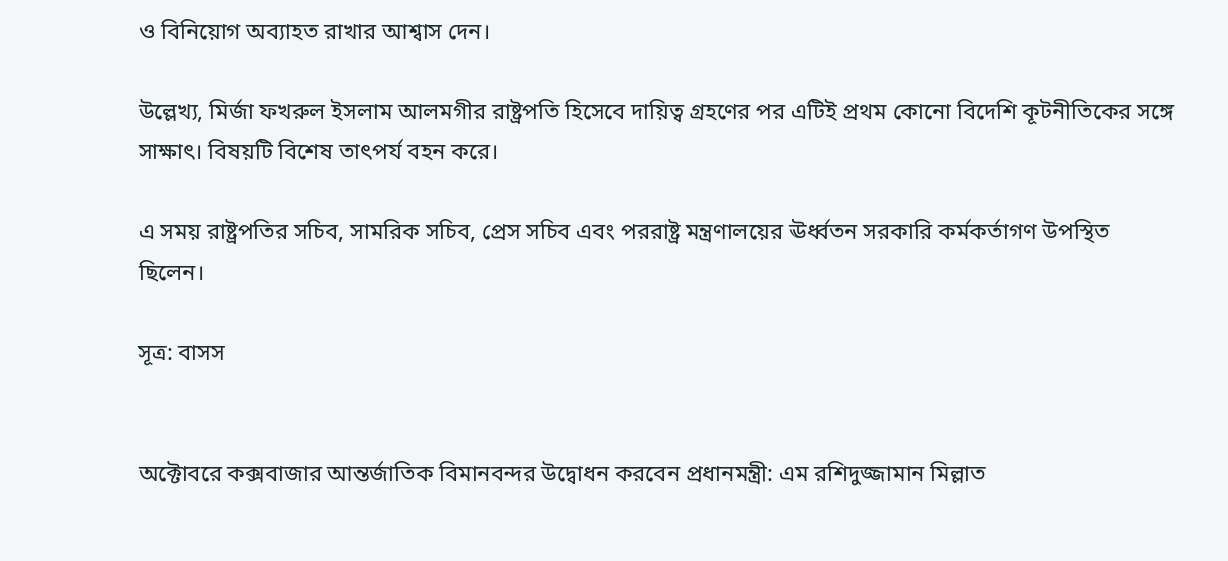ও বিনিয়োগ অব্যাহত রাখার আশ্বাস দেন।

উল্লেখ্য, মির্জা ফখরুল ইসলাম আলমগীর রাষ্ট্রপতি হিসেবে দায়িত্ব গ্রহণের পর এটিই প্রথম কোনো বিদেশি কূটনীতিকের সঙ্গে সাক্ষাৎ। বিষয়টি বিশেষ তাৎপর্য বহন করে।

এ সময় রাষ্ট্রপতির সচিব, সামরিক সচিব, প্রেস সচিব এবং পররাষ্ট্র মন্ত্রণালয়ের ঊর্ধ্বতন সরকারি কর্মকর্তাগণ উপস্থিত ছিলেন।

সূত্র: বাসস


অক্টোবরে কক্সবাজার আন্তর্জাতিক বিমানবন্দর উদ্বোধন করবেন প্রধানমন্ত্রী: এম রশিদুজ্জামান মিল্লাত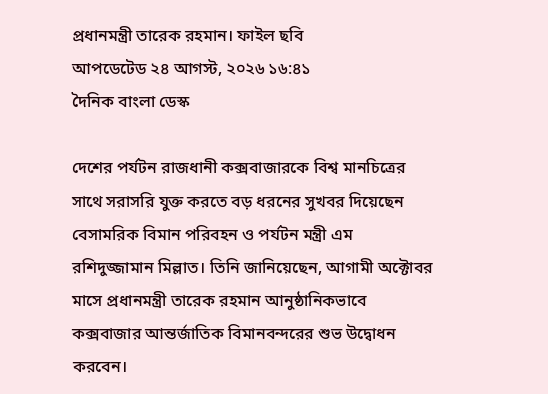প্রধানমন্ত্রী তারেক রহমান। ফাইল ছবি
আপডেটেড ২৪ আগস্ট, ২০২৬ ১৬:৪১
দৈনিক বাংলা ডেস্ক

দেশের পর্যটন রাজধানী কক্সবাজারকে বিশ্ব মানচিত্রের সাথে সরাসরি যুক্ত করতে বড় ধরনের সুখবর দিয়েছেন বেসামরিক বিমান পরিবহন ও পর্যটন মন্ত্রী এম রশিদুজ্জামান মিল্লাত। তিনি জানিয়েছেন, আগামী অক্টোবর মাসে প্রধানমন্ত্রী তারেক রহমান আনুষ্ঠানিকভাবে কক্সবাজার আন্তর্জাতিক বিমানবন্দরের শুভ উদ্বোধন করবেন।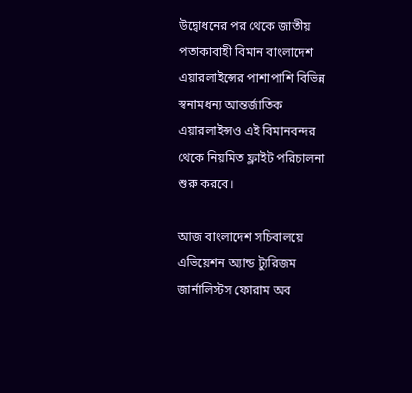উদ্বোধনের পর থেকে জাতীয় পতাকাবাহী বিমান বাংলাদেশ এয়ারলাইন্সের পাশাপাশি বিভিন্ন স্বনামধন্য আন্তর্জাতিক এয়ারলাইন্সও এই বিমানবন্দর থেকে নিয়মিত ফ্লাইট পরিচালনা শুরু করবে।

আজ বাংলাদেশ সচিবালয়ে এভিয়েশন অ্যান্ড ট্যুরিজম জার্নালিস্টস ফোরাম অব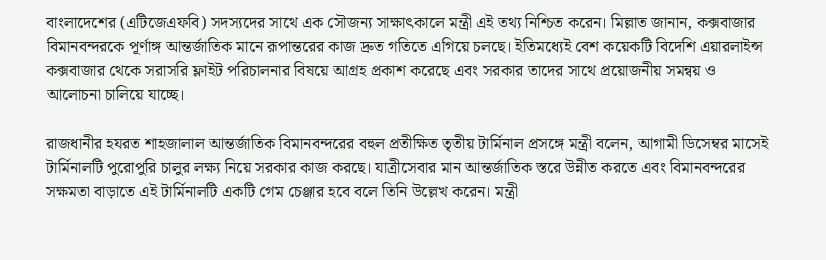বাংলাদেশের (এটিজেএফবি) সদস্যদের সাথে এক সৌজন্য সাক্ষাৎকালে মন্ত্রী এই তথ্য নিশ্চিত করেন। মিল্লাত জানান, কক্সবাজার বিমানবন্দরকে পূর্ণাঙ্গ আন্তর্জাতিক মানে রূপান্তরের কাজ দ্রুত গতিতে এগিয়ে চলছে। ইতিমধ্যেই বেশ কয়েকটি বিদেশি এয়ারলাইন্স কক্সবাজার থেকে সরাসরি ফ্লাইট পরিচালনার বিষয়ে আগ্রহ প্রকাশ করেছে এবং সরকার তাদের সাথে প্রয়োজনীয় সমন্বয় ও আলোচনা চালিয়ে যাচ্ছে।

রাজধানীর হযরত শাহজালাল আন্তর্জাতিক বিমানবন্দরের বহুল প্রতীক্ষিত তৃতীয় টার্মিনাল প্রসঙ্গে মন্ত্রী বলেন, আগামী ডিসেম্বর মাসেই টার্মিনালটি পুরোপুরি চালুর লক্ষ্য নিয়ে সরকার কাজ করছে। যাত্রীসেবার মান আন্তর্জাতিক স্তরে উন্নীত করতে এবং বিমানবন্দরের সক্ষমতা বাড়াতে এই টার্মিনালটি একটি গেম চেঞ্জার হবে বলে তিনি উল্লেখ করেন। মন্ত্রী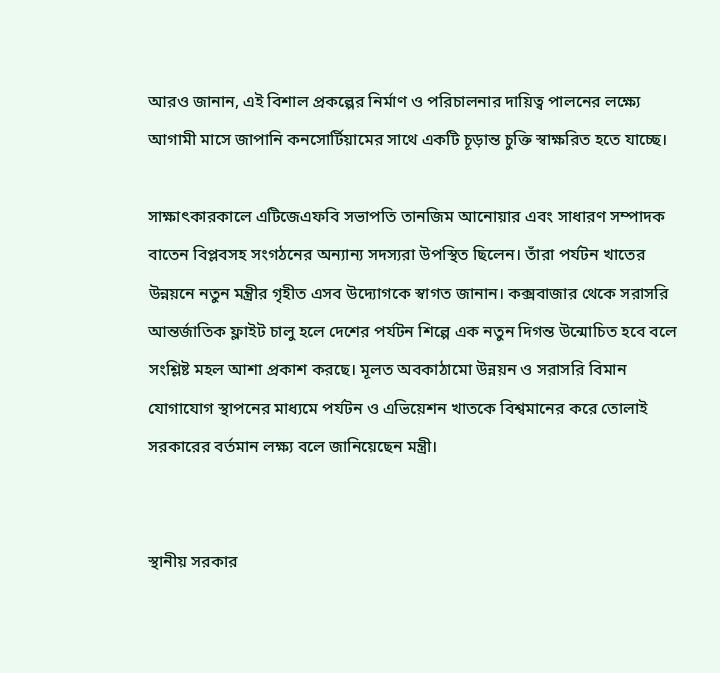আরও জানান, এই বিশাল প্রকল্পের নির্মাণ ও পরিচালনার দায়িত্ব পালনের লক্ষ্যে আগামী মাসে জাপানি কনসোর্টিয়ামের সাথে একটি চূড়ান্ত চুক্তি স্বাক্ষরিত হতে যাচ্ছে।

সাক্ষাৎকারকালে এটিজেএফবি সভাপতি তানজিম আনোয়ার এবং সাধারণ সম্পাদক বাতেন বিপ্লবসহ সংগঠনের অন্যান্য সদস্যরা উপস্থিত ছিলেন। তাঁরা পর্যটন খাতের উন্নয়নে নতুন মন্ত্রীর গৃহীত এসব উদ্যোগকে স্বাগত জানান। কক্সবাজার থেকে সরাসরি আন্তর্জাতিক ফ্লাইট চালু হলে দেশের পর্যটন শিল্পে এক নতুন দিগন্ত উন্মোচিত হবে বলে সংশ্লিষ্ট মহল আশা প্রকাশ করছে। মূলত অবকাঠামো উন্নয়ন ও সরাসরি বিমান যোগাযোগ স্থাপনের মাধ্যমে পর্যটন ও এভিয়েশন খাতকে বিশ্বমানের করে তোলাই সরকারের বর্তমান লক্ষ্য বলে জানিয়েছেন মন্ত্রী।


স্থানীয় সরকার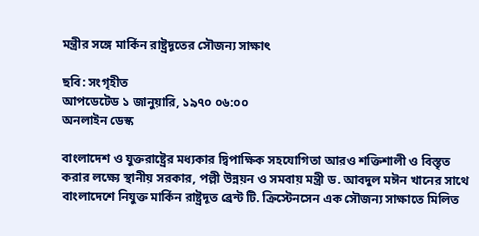মন্ত্রীর সঙ্গে মার্কিন রাষ্ট্রদূতের সৌজন্য সাক্ষাৎ

ছবি: সংগৃহীত
আপডেটেড ১ জানুয়ারি, ১৯৭০ ০৬:০০
অনলাইন ডেস্ক

বাংলাদেশ ও যুক্তরাষ্ট্রের মধ্যকার দ্বিপাক্ষিক সহযোগিতা আরও শক্তিশালী ও বিস্তৃত করার লক্ষ্যে স্থানীয় সরকার, পল্লী উন্নয়ন ও সমবায় মন্ত্রী ড. আবদুল মঈন খানের সাথে বাংলাদেশে নিযুক্ত মার্কিন রাষ্ট্রদূত ব্রেন্ট টি. ক্রিস্টেনসেন এক সৌজন্য সাক্ষাতে মিলিত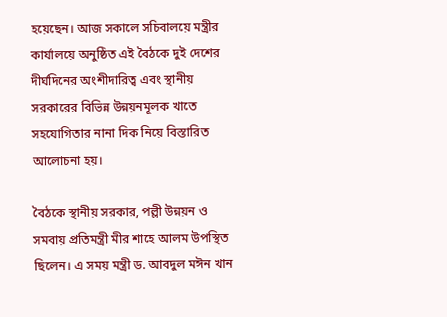হয়েছেন। আজ সকালে সচিবালয়ে মন্ত্রীর কার্যালয়ে অনুষ্ঠিত এই বৈঠকে দুই দেশের দীর্ঘদিনের অংশীদারিত্ব এবং স্থানীয় সরকারের বিভিন্ন উন্নয়নমূলক খাতে সহযোগিতার নানা দিক নিয়ে বিস্তারিত আলোচনা হয়।

বৈঠকে স্থানীয় সরকার, পল্লী উন্নয়ন ও সমবায় প্রতিমন্ত্রী মীর শাহে আলম উপস্থিত ছিলেন। এ সময় মন্ত্রী ড. আবদুল মঈন খান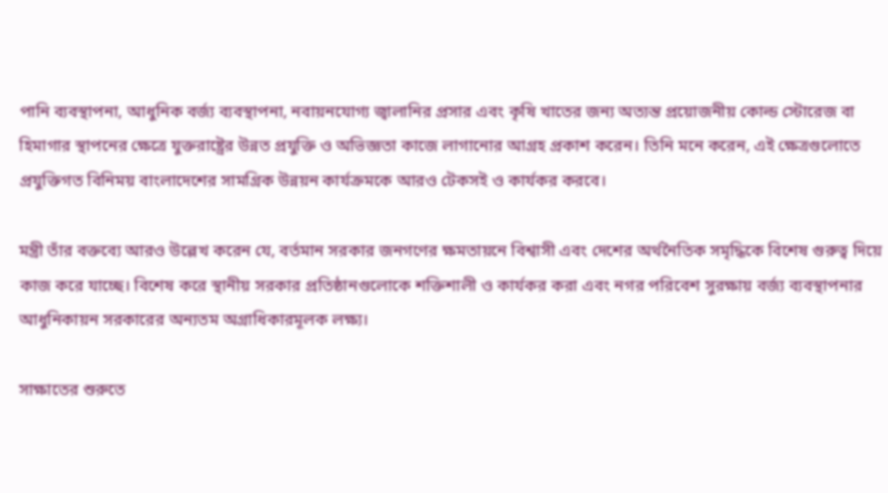পানি ব্যবস্থাপনা, আধুনিক বর্জ্য ব্যবস্থাপনা, নবায়নযোগ্য জ্বালানির প্রসার এবং কৃষি খাতের জন্য অত্যন্ত প্রয়োজনীয় কোল্ড স্টোরেজ বা হিমাগার স্থাপনের ক্ষেত্রে যুক্তরাষ্ট্রের উন্নত প্রযুক্তি ও অভিজ্ঞতা কাজে লাগানোর আগ্রহ প্রকাশ করেন। তিনি মনে করেন, এই ক্ষেত্রগুলোতে প্রযুক্তিগত বিনিময় বাংলাদেশের সামগ্রিক উন্নয়ন কার্যক্রমকে আরও টেকসই ও কার্যকর করবে।

মন্ত্রী তাঁর বক্তব্যে আরও উল্লেখ করেন যে, বর্তমান সরকার জনগণের ক্ষমতায়নে বিশ্বাসী এবং দেশের অর্থনৈতিক সমৃদ্ধিকে বিশেষ গুরুত্ব দিয়ে কাজ করে যাচ্ছে। বিশেষ করে স্থানীয় সরকার প্রতিষ্ঠানগুলোকে শক্তিশালী ও কার্যকর করা এবং নগর পরিবেশ সুরক্ষায় বর্জ্য ব্যবস্থাপনার আধুনিকায়ন সরকারের অন্যতম অগ্রাধিকারমূলক লক্ষ্য।

সাক্ষাতের শুরুতে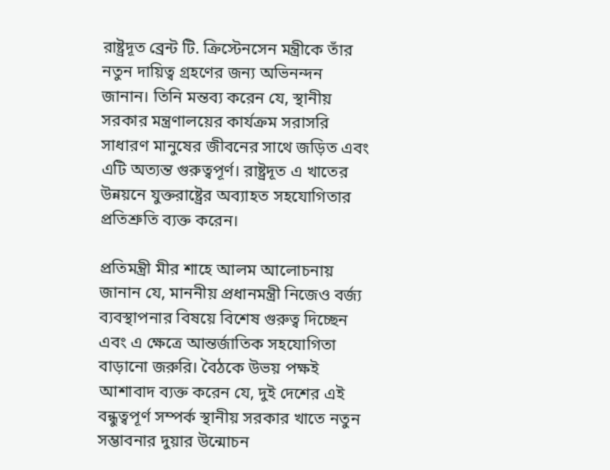রাষ্ট্রদূত ব্রেন্ট টি. ক্রিস্টেনসেন মন্ত্রীকে তাঁর নতুন দায়িত্ব গ্রহণের জন্য অভিনন্দন জানান। তিনি মন্তব্য করেন যে, স্থানীয় সরকার মন্ত্রণালয়ের কার্যক্রম সরাসরি সাধারণ মানুষের জীবনের সাথে জড়িত এবং এটি অত্যন্ত গুরুত্বপূর্ণ। রাষ্ট্রদূত এ খাতের উন্নয়নে যুক্তরাষ্ট্রের অব্যাহত সহযোগিতার প্রতিশ্রুতি ব্যক্ত করেন।

প্রতিমন্ত্রী মীর শাহে আলম আলোচনায় জানান যে, মাননীয় প্রধানমন্ত্রী নিজেও বর্জ্য ব্যবস্থাপনার বিষয়ে বিশেষ গুরুত্ব দিচ্ছেন এবং এ ক্ষেত্রে আন্তর্জাতিক সহযোগিতা বাড়ানো জরুরি। বৈঠকে উভয় পক্ষই আশাবাদ ব্যক্ত করেন যে, দুই দেশের এই বন্ধুত্বপূর্ণ সম্পর্ক স্থানীয় সরকার খাতে নতুন সম্ভাবনার দুয়ার উন্মোচন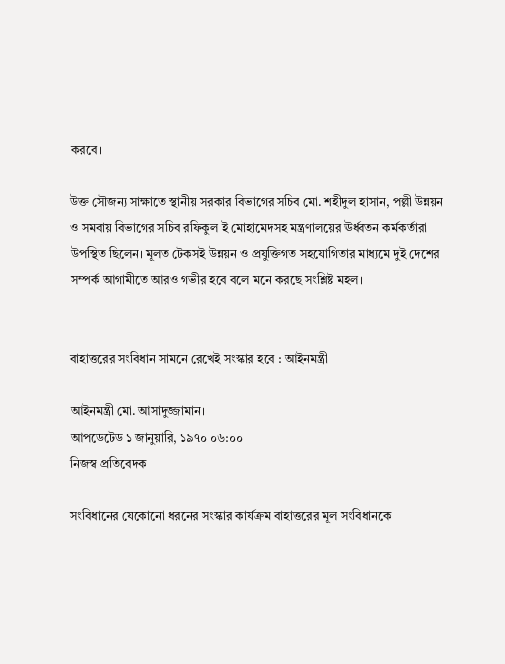করবে।

উক্ত সৌজন্য সাক্ষাতে স্থানীয় সরকার বিভাগের সচিব মো. শহীদুল হাসান, পল্লী উন্নয়ন ও সমবায় বিভাগের সচিব রফিকুল ই মোহামেদসহ মন্ত্রণালয়ের ঊর্ধ্বতন কর্মকর্তারা উপস্থিত ছিলেন। মূলত টেকসই উন্নয়ন ও প্রযুক্তিগত সহযোগিতার মাধ্যমে দুই দেশের সম্পর্ক আগামীতে আরও গভীর হবে বলে মনে করছে সংশ্লিষ্ট মহল।


বাহাত্তরের সংবিধান সামনে রেখেই সংস্কার হবে : আইনমন্ত্রী

আইনমন্ত্রী মো. আসাদুজ্জামান।
আপডেটেড ১ জানুয়ারি, ১৯৭০ ০৬:০০
নিজস্ব প্রতিবেদক

সংবিধানের যেকোনো ধরনের সংস্কার কার্যক্রম বাহাত্তরের মূল সংবিধানকে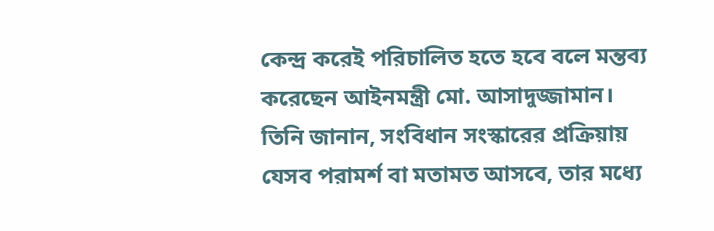কেন্দ্র করেই পরিচালিত হতে হবে বলে মন্তব্য করেছেন আইনমন্ত্রী মো. আসাদুজ্জামান। তিনি জানান, সংবিধান সংস্কারের প্রক্রিয়ায় যেসব পরামর্শ বা মতামত আসবে, তার মধ্যে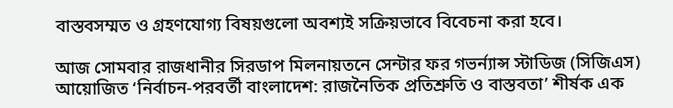বাস্তবসম্মত ও গ্রহণযোগ্য বিষয়গুলো অবশ্যই সক্রিয়ভাবে বিবেচনা করা হবে।

আজ সোমবার রাজধানীর সিরডাপ মিলনায়তনে সেন্টার ফর গভর্ন্যান্স স্টাডিজ (সিজিএস) আয়োজিত ‘নির্বাচন-পরবর্তী বাংলাদেশ: রাজনৈতিক প্রতিশ্রুতি ও বাস্তবতা’ শীর্ষক এক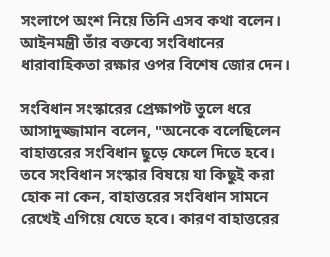সংলাপে অংশ নিয়ে তিনি এসব কথা বলেন। আইনমন্ত্রী তাঁর বক্তব্যে সংবিধানের ধারাবাহিকতা রক্ষার ওপর বিশেষ জোর দেন।

সংবিধান সংস্কারের প্রেক্ষাপট তুলে ধরে আসাদুজ্জামান বলেন, "অনেকে বলেছিলেন বাহাত্তরের সংবিধান ছুড়ে ফেলে দিতে হবে। তবে সংবিধান সংস্কার বিষয়ে যা কিছুই করা হোক না কেন, বাহাত্তরের সংবিধান সামনে রেখেই এগিয়ে যেতে হবে। কারণ বাহাত্তরের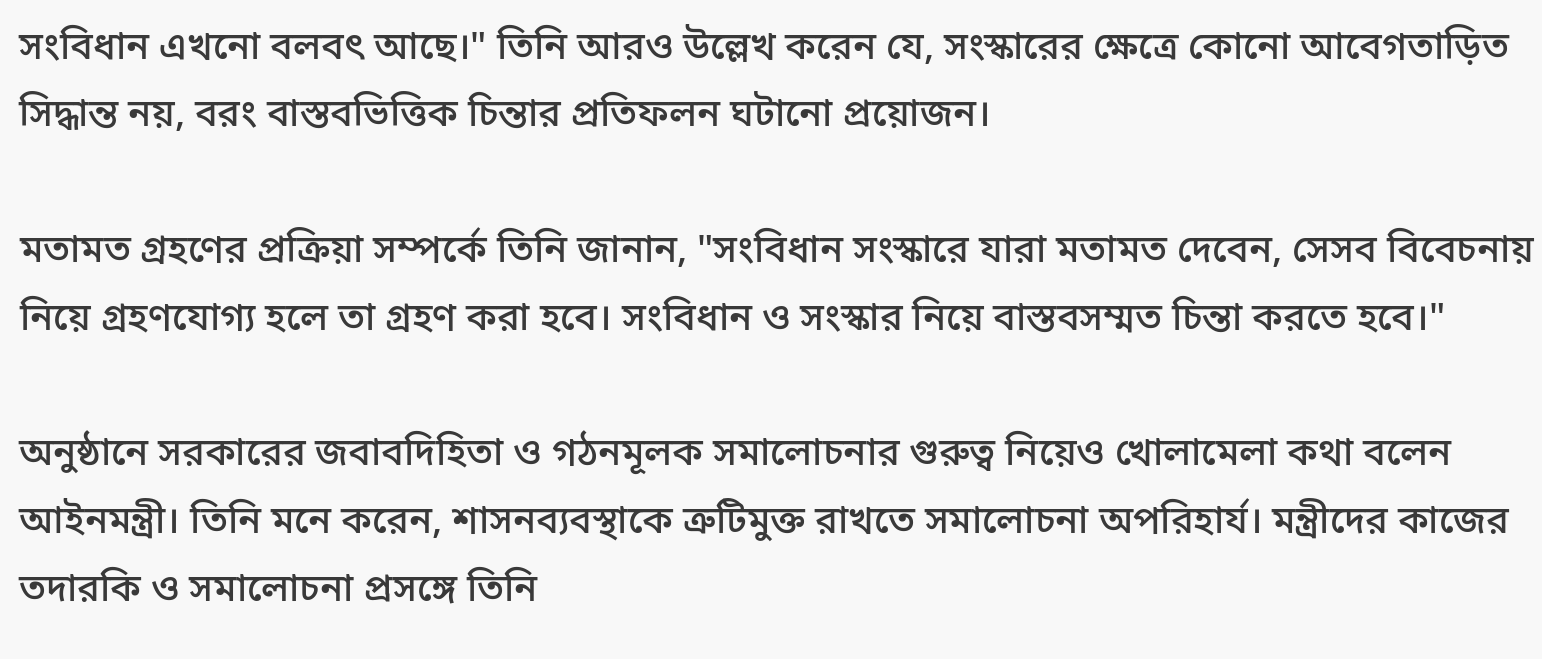সংবিধান এখনো বলবৎ আছে।" তিনি আরও উল্লেখ করেন যে, সংস্কারের ক্ষেত্রে কোনো আবেগতাড়িত সিদ্ধান্ত নয়, বরং বাস্তবভিত্তিক চিন্তার প্রতিফলন ঘটানো প্রয়োজন।

মতামত গ্রহণের প্রক্রিয়া সম্পর্কে তিনি জানান, "সংবিধান সংস্কারে যারা মতামত দেবেন, সেসব বিবেচনায় নিয়ে গ্রহণযোগ্য হলে তা গ্রহণ করা হবে। সংবিধান ও সংস্কার নিয়ে বাস্তবসম্মত চিন্তা করতে হবে।"

অনুষ্ঠানে সরকারের জবাবদিহিতা ও গঠনমূলক সমালোচনার গুরুত্ব নিয়েও খোলামেলা কথা বলেন আইনমন্ত্রী। তিনি মনে করেন, শাসনব্যবস্থাকে ত্রুটিমুক্ত রাখতে সমালোচনা অপরিহার্য। মন্ত্রীদের কাজের তদারকি ও সমালোচনা প্রসঙ্গে তিনি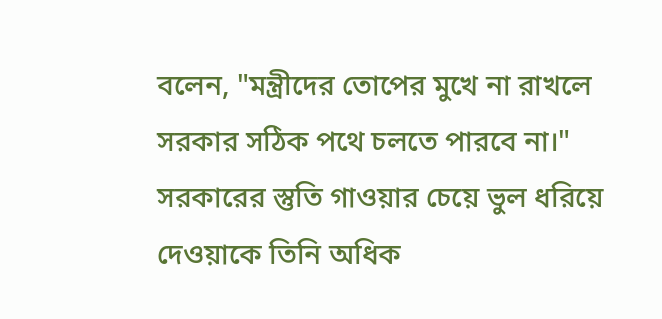বলেন, "মন্ত্রীদের তোপের মুখে না রাখলে সরকার সঠিক পথে চলতে পারবে না।" সরকারের স্তুতি গাওয়ার চেয়ে ভুল ধরিয়ে দেওয়াকে তিনি অধিক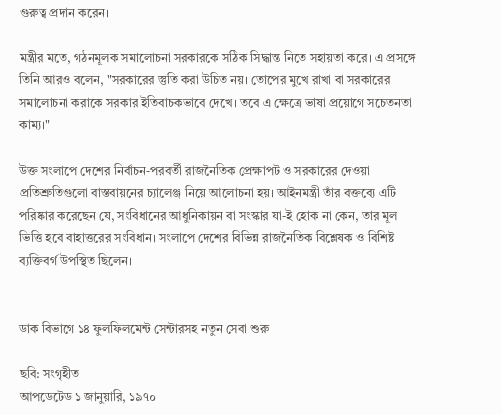গুরুত্ব প্রদান করেন।

মন্ত্রীর মতে, গঠনমূলক সমালোচনা সরকারকে সঠিক সিদ্ধান্ত নিতে সহায়তা করে। এ প্রসঙ্গে তিনি আরও বলেন, "সরকারের স্তুতি করা উচিত নয়। তোপের মুখে রাখা বা সরকারের সমালোচনা করাকে সরকার ইতিবাচকভাবে দেখে। তবে এ ক্ষেত্রে ভাষা প্রয়োগে সচেতনতা কাম্য।"

উক্ত সংলাপে দেশের নির্বাচন-পরবর্তী রাজনৈতিক প্রেক্ষাপট ও সরকারের দেওয়া প্রতিশ্রুতিগুলো বাস্তবায়নের চ্যালেঞ্জ নিয়ে আলোচনা হয়। আইনমন্ত্রী তাঁর বক্তব্যে এটি পরিষ্কার করেছেন যে, সংবিধানের আধুনিকায়ন বা সংস্কার যা-ই হোক না কেন, তার মূল ভিত্তি হবে বাহাত্তরের সংবিধান। সংলাপে দেশের বিভিন্ন রাজনৈতিক বিশ্লেষক ও বিশিষ্ট ব্যক্তিবর্গ উপস্থিত ছিলেন।


ডাক বিভাগে ১৪ ফুলফিলমেন্ট সেন্টারসহ নতুন সেবা শুরু

ছবি: সংগৃহীত
আপডেটেড ১ জানুয়ারি, ১৯৭০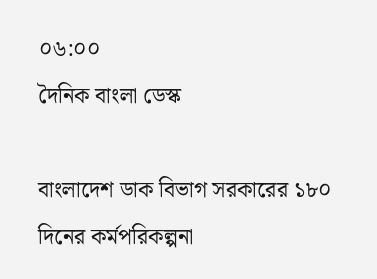০৬:০০
দৈনিক বাংলা ডেস্ক

বাংলাদেশ ডাক বিভাগ সরকারের ১৮০ দিনের কর্মপরিকল্পনা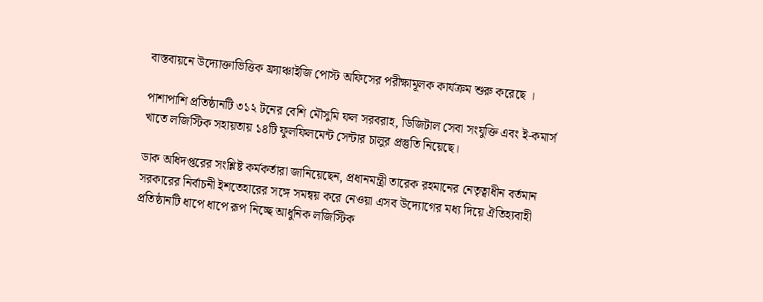বাস্তবায়নে উদ্যোক্তাভিত্তিক ফ্র্যাঞ্চাইজি পোস্ট অফিসের পরীক্ষামূলক কার্যক্রম শুরু করেছে ।

পাশাপাশি প্রতিষ্ঠানটি ৩১২ টনের বেশি মৌসুমি ফল সরবরাহ, ডিজিটাল সেবা সংযুক্তি এবং ই-কমার্স খাতে লজিস্টিক সহায়তায় ১৪টি ফুলফিলমেন্ট সেন্টার চালুর প্রস্তুতি নিয়েছে।

ডাক অধিদপ্তরের সংশ্লিষ্ট কর্মকর্তারা জানিয়েছেন, প্রধানমন্ত্রী তারেক রহমানের নেতৃত্বাধীন বর্তমান সরকারের নির্বাচনী ইশতেহারের সঙ্গে সমন্বয় করে নেওয়া এসব উদ্যোগের মধ্য দিয়ে ঐতিহ্যবাহী প্রতিষ্ঠানটি ধাপে ধাপে রূপ নিচ্ছে আধুনিক লজিস্টিক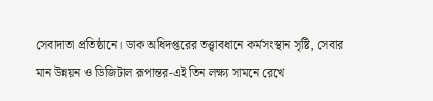সেবাদাতা প্রতিষ্ঠানে। ডাক অধিদপ্তরের তত্ত্বাবধানে কর্মসংস্থান সৃষ্টি, সেবার মান উন্নয়ন ও ডিজিটাল রূপান্তর-এই তিন লক্ষ্য সামনে রেখে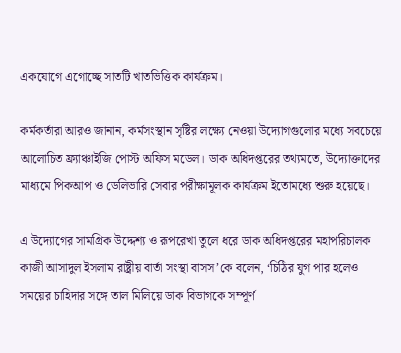একযোগে এগোচ্ছে সাতটি খাতভিত্তিক কার্যক্রম।

কর্মকর্তারা আরও জানান, কর্মসংস্থান সৃষ্টির লক্ষ্যে নেওয়া উদ্যোগগুলোর মধ্যে সবচেয়ে আলোচিত ফ্র্যাঞ্চাইজি পোস্ট অফিস মডেল। ডাক অধিদপ্তরের তথ্যমতে, উদ্যোক্তাদের মাধ্যমে পিকআপ ও ডেলিভারি সেবার পরীক্ষামূলক কার্যক্রম ইতোমধ্যে শুরু হয়েছে।

এ উদ্যোগের সামগ্রিক উদ্দেশ্য ও রূপরেখা তুলে ধরে ডাক অধিদপ্তরের মহাপরিচালক কাজী আসাদুল ইসলাম রাষ্ট্রীয় বার্তা সংস্থা বাসস’কে বলেন, ‘চিঠির যুগ পার হলেও সময়ের চাহিদার সঙ্গে তাল মিলিয়ে ডাক বিভাগকে সম্পূর্ণ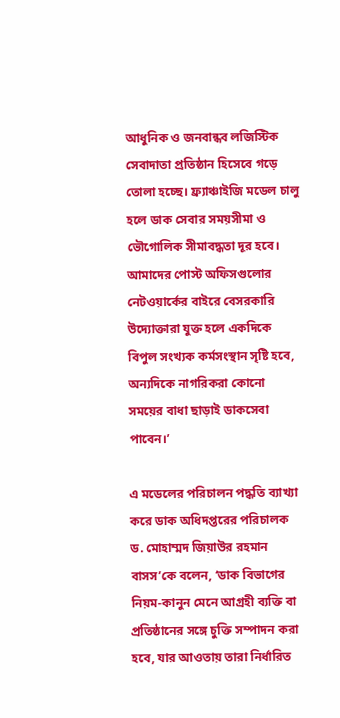আধুনিক ও জনবান্ধব লজিস্টিক সেবাদাতা প্রতিষ্ঠান হিসেবে গড়ে তোলা হচ্ছে। ফ্র্যাঞ্চাইজি মডেল চালু হলে ডাক সেবার সময়সীমা ও ভৌগোলিক সীমাবদ্ধতা দূর হবে। আমাদের পোস্ট অফিসগুলোর নেটওয়ার্কের বাইরে বেসরকারি উদ্যোক্তারা যুক্ত হলে একদিকে বিপুল সংখ্যক কর্মসংস্থান সৃষ্টি হবে, অন্যদিকে নাগরিকরা কোনো সময়ের বাধা ছাড়াই ডাকসেবা পাবেন।’

এ মডেলের পরিচালন পদ্ধতি ব্যাখ্যা করে ডাক অধিদপ্তরের পরিচালক ড. মোহাম্মদ জিয়াউর রহমান বাসস’কে বলেন, ‘ডাক বিভাগের নিয়ম-কানুন মেনে আগ্রহী ব্যক্তি বা প্রতিষ্ঠানের সঙ্গে চুক্তি সম্পাদন করা হবে, যার আওতায় তারা নির্ধারিত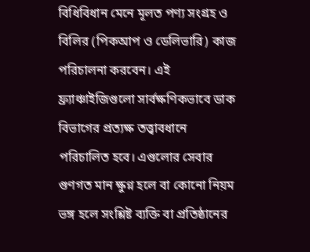বিধিবিধান মেনে মূলত পণ্য সংগ্রহ ও বিলির (পিকআপ ও ডেলিভারি) কাজ পরিচালনা করবেন। এই ফ্র্যাঞ্চাইজিগুলো সার্বক্ষণিকভাবে ডাক বিভাগের প্রত্যক্ষ তত্ত্বাবধানে পরিচালিত হবে। এগুলোর সেবার গুণগত মান ক্ষুণ্ন হলে বা কোনো নিয়ম ভঙ্গ হলে সংশ্লিষ্ট ব্যক্তি বা প্রতিষ্ঠানের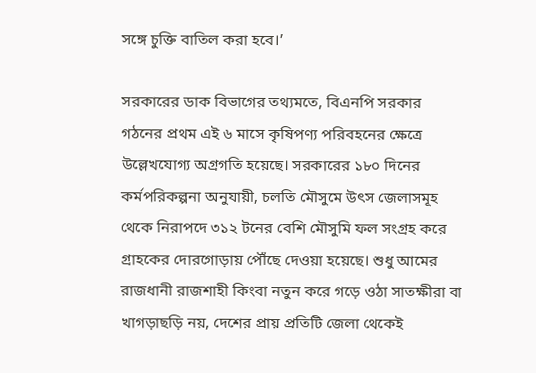সঙ্গে চুক্তি বাতিল করা হবে।’

সরকারের ডাক বিভাগের তথ্যমতে, বিএনপি সরকার গঠনের প্রথম এই ৬ মাসে কৃষিপণ্য পরিবহনের ক্ষেত্রে উল্লেখযোগ্য অগ্রগতি হয়েছে। সরকারের ১৮০ দিনের কর্মপরিকল্পনা অনুযায়ী, চলতি মৌসুমে উৎস জেলাসমূহ থেকে নিরাপদে ৩১২ টনের বেশি মৌসুমি ফল সংগ্রহ করে গ্রাহকের দোরগোড়ায় পৌঁছে দেওয়া হয়েছে। শুধু আমের রাজধানী রাজশাহী কিংবা নতুন করে গড়ে ওঠা সাতক্ষীরা বা খাগড়াছড়ি নয়, দেশের প্রায় প্রতিটি জেলা থেকেই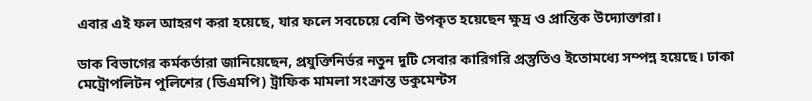এবার এই ফল আহরণ করা হয়েছে, যার ফলে সবচেয়ে বেশি উপকৃত হয়েছেন ক্ষুদ্র ও প্রান্তিক উদ্যোক্তারা।

ডাক বিভাগের কর্মকর্তারা জানিয়েছেন, প্রযুক্তিনির্ভর নতুন দুটি সেবার কারিগরি প্রস্তুতিও ইতোমধ্যে সম্পন্ন হয়েছে। ঢাকা মেট্রোপলিটন পুলিশের (ডিএমপি) ট্রাফিক মামলা সংক্রান্ত ডকুমেন্টস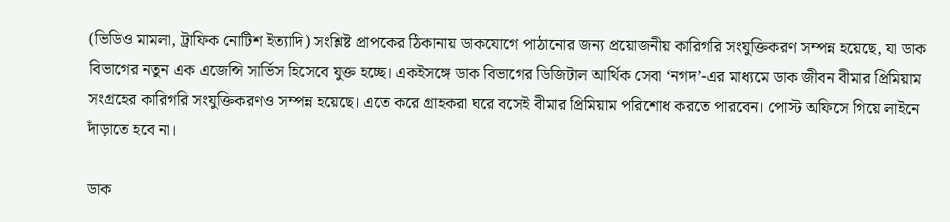(ভিডিও মামলা, ট্রাফিক নোটিশ ইত্যাদি) সংশ্লিষ্ট প্রাপকের ঠিকানায় ডাকযোগে পাঠানোর জন্য প্রয়োজনীয় কারিগরি সংযুক্তিকরণ সম্পন্ন হয়েছে, যা ডাক বিভাগের নতুন এক এজেন্সি সার্ভিস হিসেবে যুক্ত হচ্ছে। একইসঙ্গে ডাক বিভাগের ডিজিটাল আর্থিক সেবা ‘নগদ’-এর মাধ্যমে ডাক জীবন বীমার প্রিমিয়াম সংগ্রহের কারিগরি সংযুক্তিকরণও সম্পন্ন হয়েছে। এতে করে গ্রাহকরা ঘরে বসেই বীমার প্রিমিয়াম পরিশোধ করতে পারবেন। পোস্ট অফিসে গিয়ে লাইনে দাঁড়াতে হবে না।

ডাক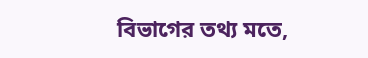বিভাগের তথ্য মতে,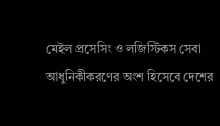মেইল প্রসেসিং ও লজিস্টিকস সেবা আধুনিকীকরণের অংশ হিসেবে দেশের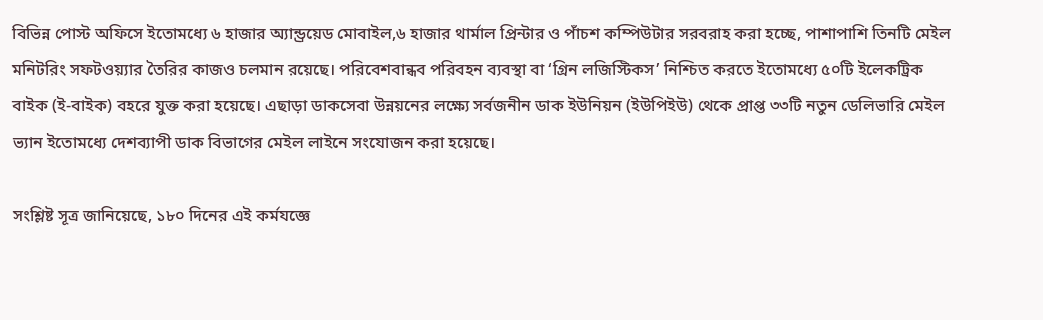বিভিন্ন পোস্ট অফিসে ইতোমধ্যে ৬ হাজার অ্যান্ড্রয়েড মোবাইল,৬ হাজার থার্মাল প্রিন্টার ও পাঁচশ কম্পিউটার সরবরাহ করা হচ্ছে, পাশাপাশি তিনটি মেইল মনিটরিং সফটওয়্যার তৈরির কাজও চলমান রয়েছে। পরিবেশবান্ধব পরিবহন ব্যবস্থা বা ‘গ্রিন লজিস্টিকস’ নিশ্চিত করতে ইতোমধ্যে ৫০টি ইলেকট্রিক বাইক (ই-বাইক) বহরে যুক্ত করা হয়েছে। এছাড়া ডাকসেবা উন্নয়নের লক্ষ্যে সর্বজনীন ডাক ইউনিয়ন (ইউপিইউ) থেকে প্রাপ্ত ৩৩টি নতুন ডেলিভারি মেইল ভ্যান ইতোমধ্যে দেশব্যাপী ডাক বিভাগের মেইল লাইনে সংযোজন করা হয়েছে।

সংশ্লিষ্ট সূত্র জানিয়েছে, ১৮০ দিনের এই কর্মযজ্ঞে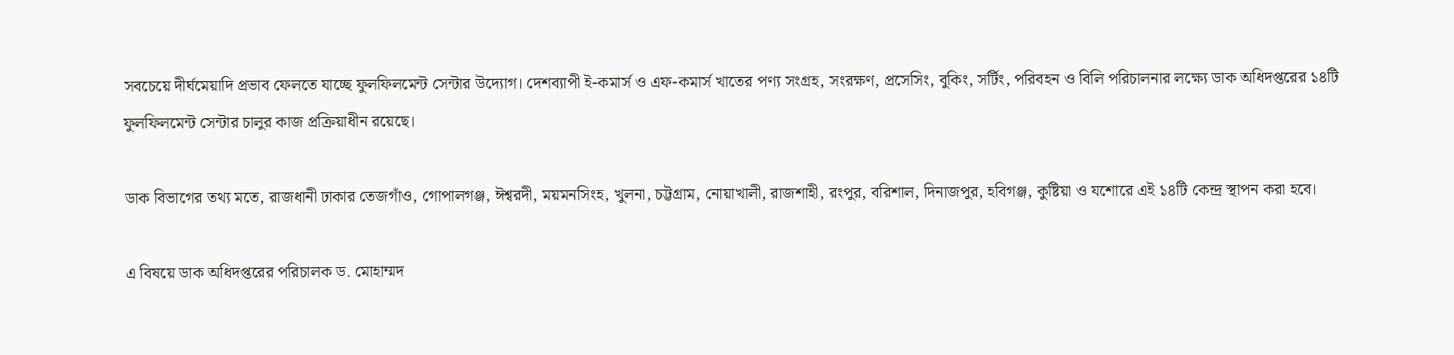সবচেয়ে দীর্ঘমেয়াদি প্রভাব ফেলতে যাচ্ছে ফুলফিলমেন্ট সেন্টার উদ্যোগ। দেশব্যাপী ই-কমার্স ও এফ-কমার্স খাতের পণ্য সংগ্রহ, সংরক্ষণ, প্রসেসিং, বুকিং, সর্টিং, পরিবহন ও বিলি পরিচালনার লক্ষ্যে ডাক অধিদপ্তরের ১৪টি ফুলফিলমেন্ট সেন্টার চালুর কাজ প্রক্রিয়াধীন রয়েছে।

ডাক বিভাগের তথ্য মতে, রাজধানী ঢাকার তেজগাঁও, গোপালগঞ্জ, ঈশ্বরদী, ময়মনসিংহ, খুলনা, চট্টগ্রাম, নোয়াখালী, রাজশাহী, রংপুর, বরিশাল, দিনাজপুর, হবিগঞ্জ, কুষ্টিয়া ও যশোরে এই ১৪টি কেন্দ্র স্থাপন করা হবে।

এ বিষয়ে ডাক অধিদপ্তরের পরিচালক ড. মোহাম্মদ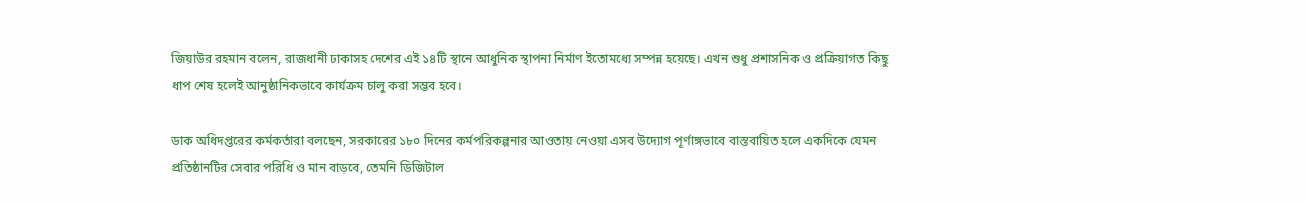জিয়াউর রহমান বলেন, রাজধানী ঢাকাসহ দেশের এই ১৪টি স্থানে আধুনিক স্থাপনা নির্মাণ ইতোমধ্যে সম্পন্ন হয়েছে। এখন শুধু প্রশাসনিক ও প্রক্রিয়াগত কিছু ধাপ শেষ হলেই আনুষ্ঠানিকভাবে কার্যক্রম চালু করা সম্ভব হবে।

ডাক অধিদপ্তরের কর্মকর্তারা বলছেন, সরকারের ১৮০ দিনের কর্মপরিকল্পনার আওতায় নেওয়া এসব উদ্যোগ পূর্ণাঙ্গভাবে বাস্তবায়িত হলে একদিকে যেমন প্রতিষ্ঠানটির সেবার পরিধি ও মান বাড়বে, তেমনি ডিজিটাল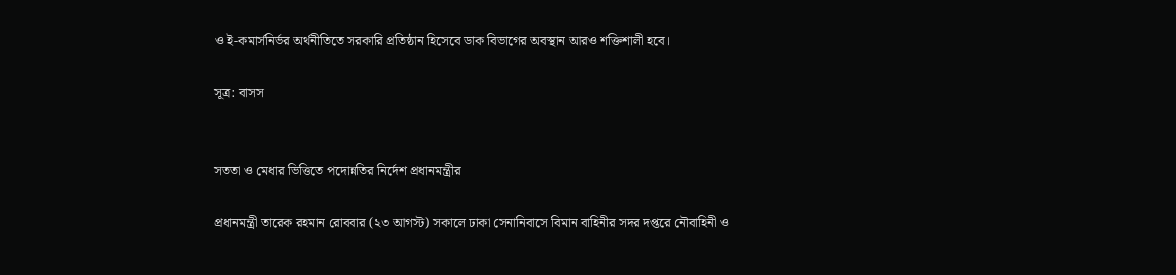ও ই-কমার্সনির্ভর অর্থনীতিতে সরকারি প্রতিষ্ঠান হিসেবে ডাক বিভাগের অবস্থান আরও শক্তিশালী হবে।

সূত্র: বাসস


সততা ও মেধার ভিত্তিতে পদোন্নতির নির্দেশ প্রধানমন্ত্রীর

প্রধানমন্ত্রী তারেক রহমান রোববার (২৩ আগস্ট) সকালে ঢাকা সেনানিবাসে বিমান বাহিনীর সদর দপ্তরে নৌবাহিনী ও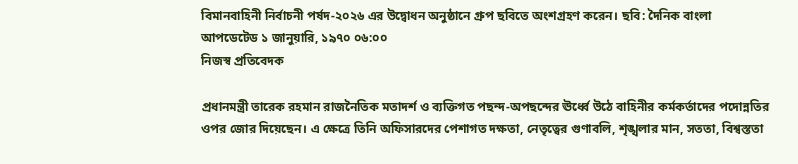বিমানবাহিনী নির্বাচনী পর্ষদ-২০২৬ এর উদ্বোধন অনুষ্ঠানে গ্রুপ ছবিতে অংশগ্রহণ করেন। ছবি: দৈনিক বাংলা
আপডেটেড ১ জানুয়ারি, ১৯৭০ ০৬:০০
নিজস্ব প্রতিবেদক

প্রধানমন্ত্রী তারেক রহমান রাজনৈতিক মতাদর্শ ও ব্যক্তিগত পছন্দ-অপছন্দের ঊর্ধ্বে উঠে বাহিনীর কর্মকর্তাদের পদোন্নতির ওপর জোর দিয়েছেন। এ ক্ষেত্রে তিনি অফিসারদের পেশাগত দক্ষতা, নেতৃত্বের গুণাবলি, শৃঙ্খলার মান, সততা, বিশ্বস্ততা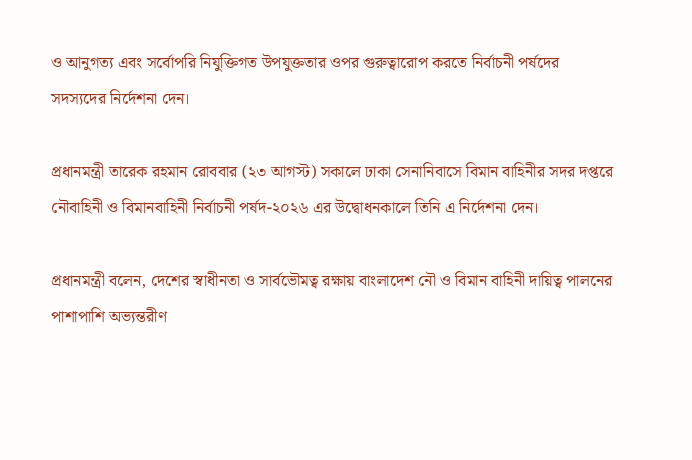ও আনুগত্য এবং সর্বোপরি নিযুক্তিগত উপযুক্ততার ওপর গুরুত্বারোপ করতে নির্বাচনী পর্ষদের সদস্যদের নির্দেশনা দেন।

প্রধানমন্ত্রী তারেক রহমান রোববার (২৩ আগস্ট) সকালে ঢাকা সেনানিবাসে বিমান বাহিনীর সদর দপ্তরে নৌবাহিনী ও বিমানবাহিনী নির্বাচনী পর্ষদ-২০২৬ এর উদ্বোধনকালে তিনি এ নির্দেশনা দেন।

প্রধানমন্ত্রী বলেন, দেশের স্বাধীনতা ও সার্বভৌমত্ব রক্ষায় বাংলাদেশ নৌ ও বিমান বাহিনী দায়িত্ব পালনের পাশাপাশি অভ্যন্তরীণ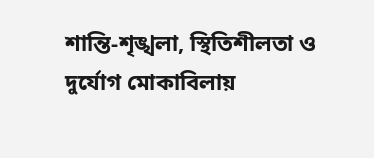শান্তি-শৃঙ্খলা, স্থিতিশীলতা ও দুর্যোগ মোকাবিলায়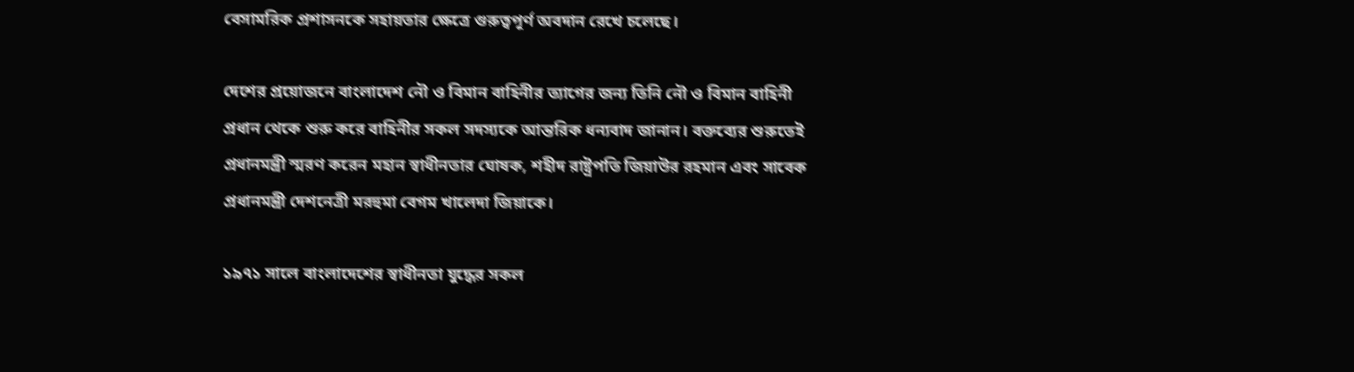বেসামরিক প্রশাসনকে সহায়তার ক্ষেত্রে গুরুত্বপূর্ণ অবদান রেখে চলেছে।

দেশের প্রয়োজনে বাংলাদেশ নৌ ও বিমান বাহিনীর ত্যাগের জন্য তিনি নৌ ও বিমান বাহিনী প্রধান থেকে শুরু করে বাহিনীর সকল সদস্যকে আন্তরিক ধন্যবাদ জানান। বক্তব্যের শুরুতেই প্রধানমন্ত্রী স্মরণ করেন মহান স্বাধীনতার ঘোষক, শহীদ রাষ্ট্রপতি জিয়াউর রহমান এবং সাবেক প্রধানমন্ত্রী দেশনেত্রী মরহুমা বেগম খালেদা জিয়াকে।

১৯৭১ সালে বাংলাদেশের স্বাধীনতা যুদ্ধের সকল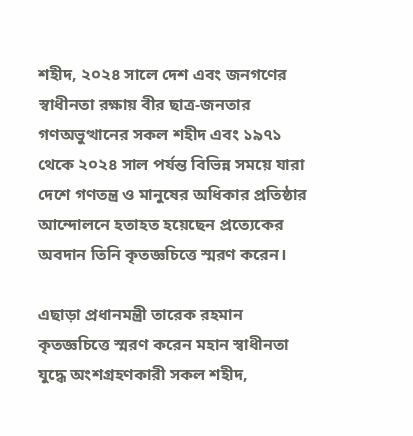শহীদ, ২০২৪ সালে দেশ এবং জনগণের স্বাধীনতা রক্ষায় বীর ছাত্র-জনতার গণঅভুত্থানের সকল শহীদ এবং ১৯৭১ থেকে ২০২৪ সাল পর্যন্ত বিভিন্ন সময়ে যারা দেশে গণতন্ত্র ও মানুষের অধিকার প্রতিষ্ঠার আন্দোলনে হতাহত হয়েছেন প্রত্যেকের অবদান তিনি কৃতজ্ঞচিত্তে স্মরণ করেন।

এছাড়া প্রধানমন্ত্রী তারেক রহমান কৃতজ্ঞচিত্তে স্মরণ করেন মহান স্বাধীনতা যুদ্ধে অংশগ্রহণকারী সকল শহীদ,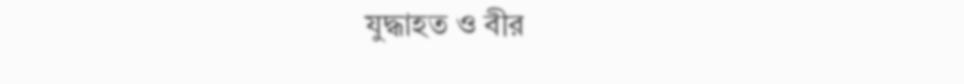যুদ্ধাহত ও বীর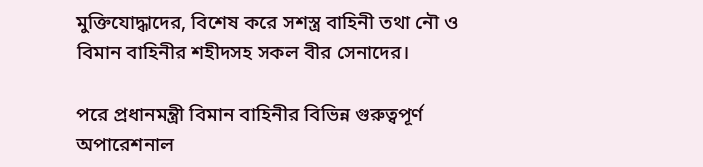মুক্তিযোদ্ধাদের, বিশেষ করে সশস্ত্র বাহিনী তথা নৌ ও বিমান বাহিনীর শহীদসহ সকল বীর সেনাদের।

পরে প্রধানমন্ত্রী বিমান বাহিনীর বিভিন্ন গুরুত্বপূর্ণ অপারেশনাল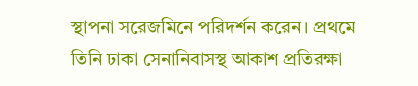স্থাপনা সরেজমিনে পরিদর্শন করেন। প্রথমে তিনি ঢাকা সেনানিবাসস্থ আকাশ প্রতিরক্ষা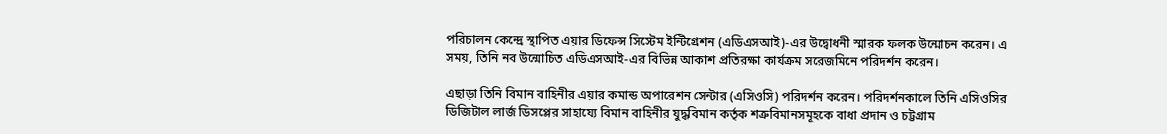পরিচালন কেন্দ্রে স্থাপিত এয়ার ডিফেন্স সিস্টেম ইন্টিগ্রেশন (এডিএসআই)-এর উদ্বোধনী স্মারক ফলক উন্মোচন করেন। এ সময়, তিনি নব উন্মোচিত এডিএসআই-এর বিভিন্ন আকাশ প্রতিরক্ষা কার্যক্রম সরেজমিনে পরিদর্শন করেন।

এছাড়া তিনি বিমান বাহিনীর এয়ার কমান্ড অপারেশন সেন্টার (এসিওসি) পরিদর্শন করেন। পরিদর্শনকালে তিনি এসিওসির ডিজিটাল লার্জ ডিসপ্লের সাহায্যে বিমান বাহিনীর যুদ্ধবিমান কর্তৃক শত্রুবিমানসমূহকে বাধা প্রদান ও চট্টগ্রাম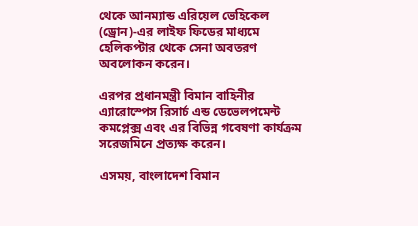থেকে আনম্যান্ড এরিয়েল ভেহিকেল (ড্রোন)-এর লাইফ ফিডের মাধ্যমে হেলিকপ্টার থেকে সেনা অবতরণ অবলোকন করেন।

এরপর প্রধানমন্ত্রী বিমান বাহিনীর এ্যারোস্পেস রিসার্চ এন্ড ডেভেলপমেন্ট কমপ্লেক্স এবং এর বিভিন্ন গবেষণা কার্যক্রম সরেজমিনে প্রত্যক্ষ করেন।

এসময়, বাংলাদেশ বিমান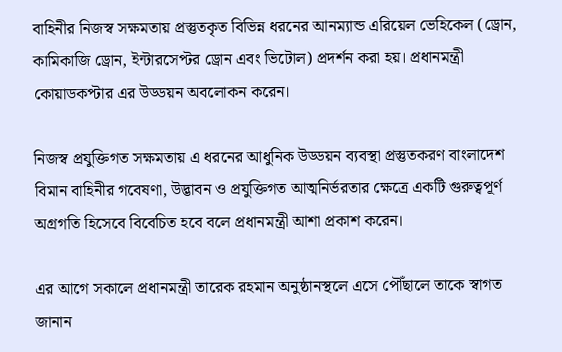বাহিনীর নিজস্ব সক্ষমতায় প্রস্তুতকৃত বিভিন্ন ধরনের আনম্যান্ড এরিয়েল ভেহিকেল (ড্রোন, কামিকাজি ড্রোন, ইন্টারসেপ্টর ড্রোন এবং ভিটোল) প্রদর্শন করা হয়। প্রধানমন্ত্রী কোয়াডকপ্টার এর উড্ডয়ন অবলোকন করেন।

নিজস্ব প্রযুক্তিগত সক্ষমতায় এ ধরনের আধুনিক উড্ডয়ন ব্যবস্থা প্রস্তুতকরণ বাংলাদেশ বিমান বাহিনীর গবেষণা, উদ্ভাবন ও প্রযুক্তিগত আত্মনির্ভরতার ক্ষেত্রে একটি গুরুত্বপূর্ণ অগ্রগতি হিসেবে বিবেচিত হবে বলে প্রধানমন্ত্রী আশা প্রকাশ করেন।

এর আগে সকালে প্রধানমন্ত্রী তারেক রহমান অনুষ্ঠানস্থলে এসে পৌঁছালে তাকে স্বাগত জানান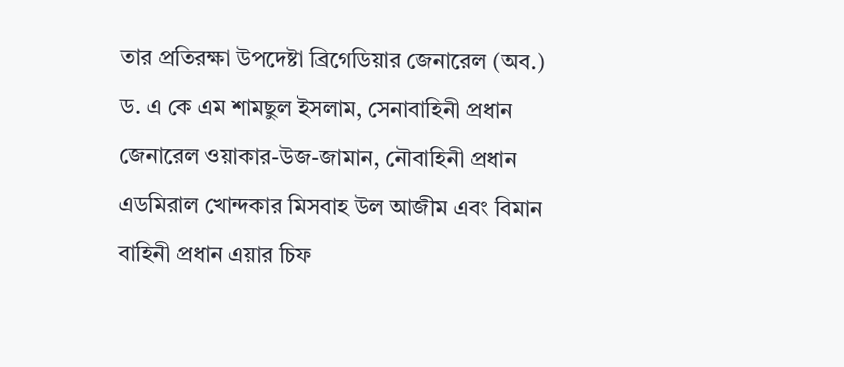তার প্রতিরক্ষা উপদেষ্টা ব্রিগেডিয়ার জেনারেল (অব.) ড. এ কে এম শামছুল ইসলাম, সেনাবাহিনী প্রধান জেনারেল ওয়াকার-উজ-জামান, নৌবাহিনী প্রধান এডমিরাল খোন্দকার মিসবাহ উল আজীম এবং বিমান বাহিনী প্রধান এয়ার চিফ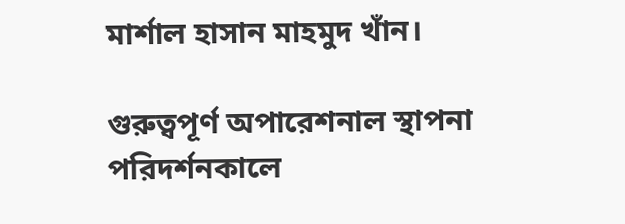মার্শাল হাসান মাহমুদ খাঁন।

গুরুত্বপূর্ণ অপারেশনাল স্থাপনা পরিদর্শনকালে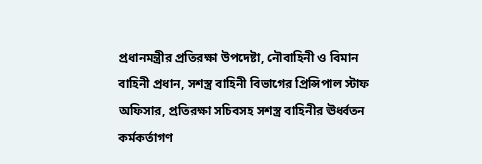প্রধানমন্ত্রীর প্রতিরক্ষা উপদেষ্টা, নৌবাহিনী ও বিমান বাহিনী প্রধান, সশস্ত্র বাহিনী বিভাগের প্রিন্সিপাল স্টাফ অফিসার, প্রতিরক্ষা সচিবসহ সশস্ত্র বাহিনীর ঊর্ধ্বতন কর্মকর্তাগণ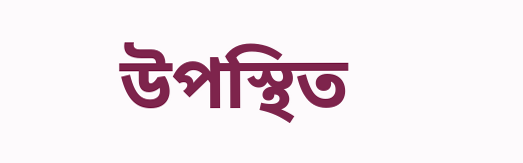উপস্থিত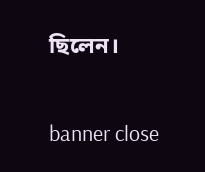ছিলেন।


banner close